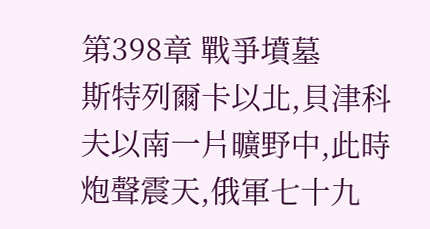第398章 戰爭墳墓
斯特列爾卡以北,貝津科夫以南一片曠野中,此時炮聲震天,俄軍七十九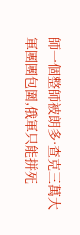師一個整師被朗多·查克三萬大軍團團包圍,俄軍只能拼死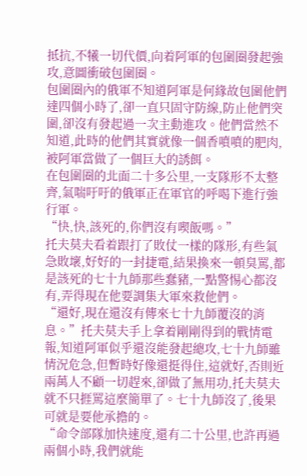抵抗,不犧一切代價,向着阿軍的包圍圈發起強攻,意圖衝破包圍圈。
包圍圈內的俄軍不知道阿軍是何緣故包圍他們達四個小時了,卻一直只固守防線,防止他們突圍,卻沒有發起過一次主動進攻。他們當然不知道,此時的他們其實就像一個香噴噴的肥肉,被阿軍當做了一個巨大的誘餌。
在包圍圈的北面二十多公里,一支隊形不太整齊,氣喘吁吁的俄軍正在軍官的呼喝下進行強行軍。
“快,快,該死的,你們沒有喫飯嗎。”
托夫莫夫看着跟打了敗仗一樣的隊形,有些氣急敗壞,好好的一封捷電,結果換來一頓臭罵,都是該死的七十九師那些蠢豬,一點警惕心都沒有,弄得現在他要調集大軍來救他們。
“還好,現在還沒有傳來七十九師覆沒的消息。”托夫莫夫手上拿着剛剛得到的戰情電報,知道阿軍似乎還沒能發起總攻,七十九師雖情況危急,但暫時好像還挺得住,這就好,否則近兩萬人不顧一切趕來,卻做了無用功,托夫莫夫就不只捱罵這麼簡單了。七十九師沒了,後果可就是要他承擔的。
“命令部隊加快速度,還有二十公里,也許再過兩個小時,我們就能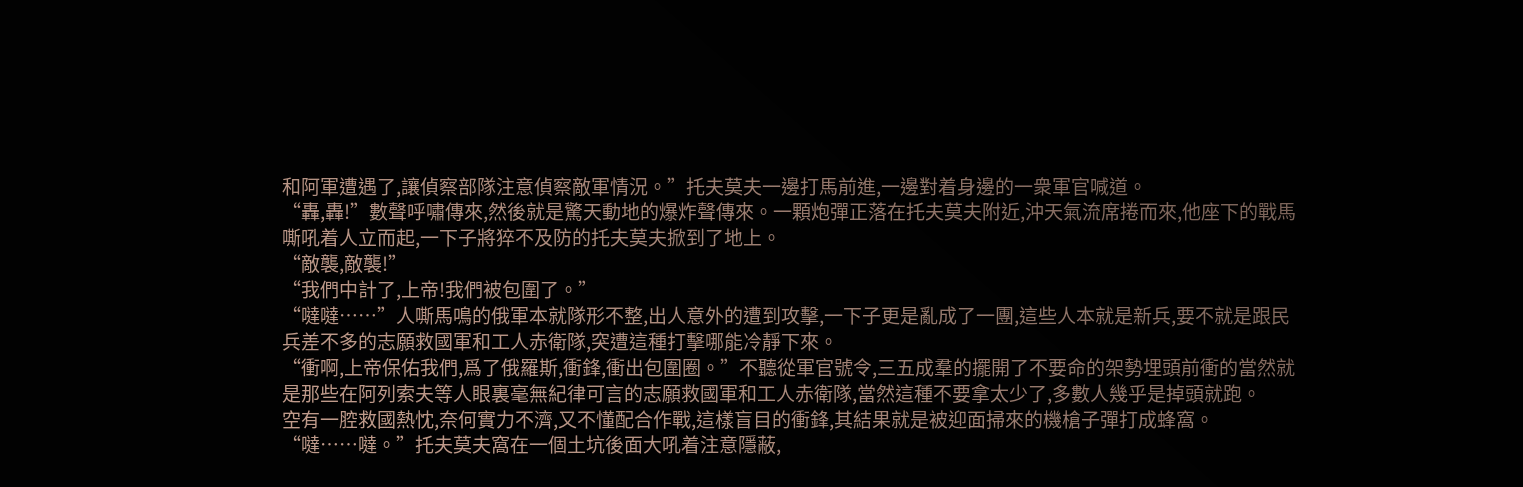和阿軍遭遇了,讓偵察部隊注意偵察敵軍情況。”托夫莫夫一邊打馬前進,一邊對着身邊的一衆軍官喊道。
“轟,轟!”數聲呼嘯傳來,然後就是驚天動地的爆炸聲傳來。一顆炮彈正落在托夫莫夫附近,沖天氣流席捲而來,他座下的戰馬嘶吼着人立而起,一下子將猝不及防的托夫莫夫掀到了地上。
“敵襲,敵襲!”
“我們中計了,上帝!我們被包圍了。”
“噠噠……”人嘶馬鳴的俄軍本就隊形不整,出人意外的遭到攻擊,一下子更是亂成了一團,這些人本就是新兵,要不就是跟民兵差不多的志願救國軍和工人赤衛隊,突遭這種打擊哪能冷靜下來。
“衝啊,上帝保佑我們,爲了俄羅斯,衝鋒,衝出包圍圈。”不聽從軍官號令,三五成羣的擺開了不要命的架勢埋頭前衝的當然就是那些在阿列索夫等人眼裏毫無紀律可言的志願救國軍和工人赤衛隊,當然這種不要拿太少了,多數人幾乎是掉頭就跑。
空有一腔救國熱忱,奈何實力不濟,又不懂配合作戰,這樣盲目的衝鋒,其結果就是被迎面掃來的機槍子彈打成蜂窩。
“噠……噠。”托夫莫夫窩在一個土坑後面大吼着注意隱蔽,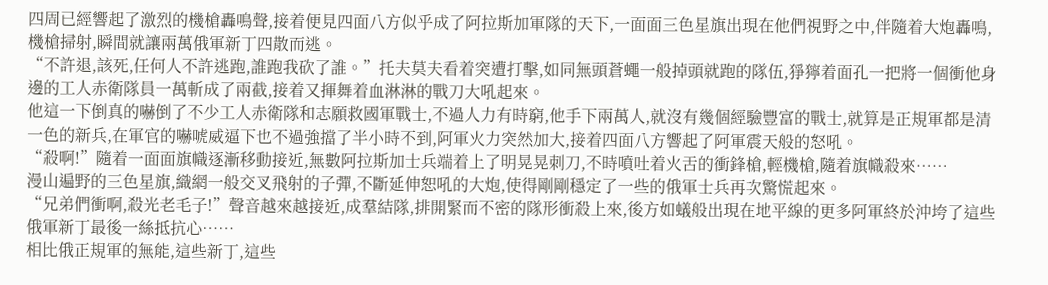四周已經響起了激烈的機槍轟鳴聲,接着便見四面八方似乎成了阿拉斯加軍隊的天下,一面面三色星旗出現在他們視野之中,伴隨着大炮轟鳴,機槍掃射,瞬間就讓兩萬俄軍新丁四散而逃。
“不許退,該死,任何人不許逃跑,誰跑我砍了誰。”托夫莫夫看着突遭打擊,如同無頭蒼蠅一般掉頭就跑的隊伍,猙獰着面孔一把將一個衝他身邊的工人赤衛隊員一萬斬成了兩截,接着又揮舞着血淋淋的戰刀大吼起來。
他這一下倒真的嚇倒了不少工人赤衛隊和志願救國軍戰士,不過人力有時窮,他手下兩萬人,就沒有幾個經驗豐富的戰士,就算是正規軍都是清一色的新兵,在軍官的嚇唬威逼下也不過強擋了半小時不到,阿軍火力突然加大,接着四面八方響起了阿軍震天般的怒吼。
“殺啊!”隨着一面面旗幟逐漸移動接近,無數阿拉斯加士兵端着上了明晃晃刺刀,不時噴吐着火舌的衝鋒槍,輕機槍,隨着旗幟殺來……
漫山遍野的三色星旗,織網一般交叉飛射的子彈,不斷延伸恕吼的大炮,使得剛剛穩定了一些的俄軍士兵再次驚慌起來。
“兄弟們衝啊,殺光老毛子!”聲音越來越接近,成羣結隊,排開緊而不密的隊形衝殺上來,後方如蟻般出現在地平線的更多阿軍終於沖垮了這些俄軍新丁最後一絲抵抗心……
相比俄正規軍的無能,這些新丁,這些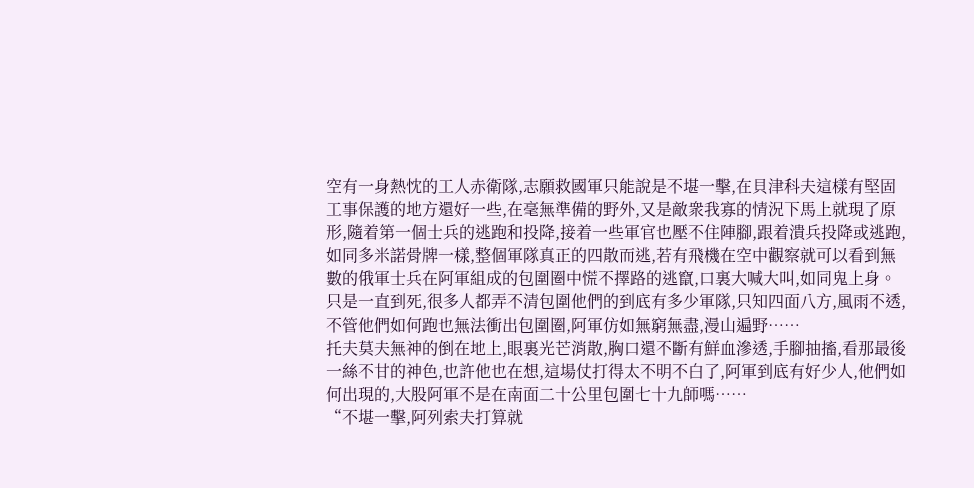空有一身熱忱的工人赤衛隊,志願救國軍只能說是不堪一擊,在貝津科夫這樣有堅固工事保護的地方還好一些,在毫無準備的野外,又是敵衆我寡的情況下馬上就現了原形,隨着第一個士兵的逃跑和投降,接着一些軍官也壓不住陣腳,跟着潰兵投降或逃跑,如同多米諾骨牌一樣,整個軍隊真正的四散而逃,若有飛機在空中觀察就可以看到無數的俄軍士兵在阿軍組成的包圍圈中慌不擇路的逃竄,口裏大喊大叫,如同鬼上身。
只是一直到死,很多人都弄不清包圍他們的到底有多少軍隊,只知四面八方,風雨不透,不管他們如何跑也無法衝出包圍圈,阿軍仿如無窮無盡,漫山遍野……
托夫莫夫無神的倒在地上,眼裏光芒消散,胸口還不斷有鮮血滲透,手腳抽搐,看那最後一絲不甘的神色,也許他也在想,這場仗打得太不明不白了,阿軍到底有好少人,他們如何出現的,大股阿軍不是在南面二十公里包圍七十九師嗎……
“不堪一擊,阿列索夫打算就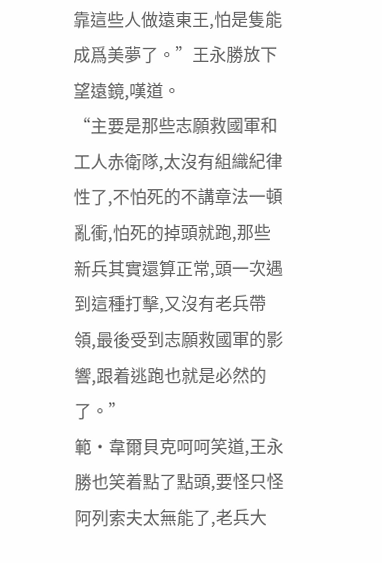靠這些人做遠東王,怕是隻能成爲美夢了。”王永勝放下望遠鏡,嘆道。
“主要是那些志願救國軍和工人赤衛隊,太沒有組織紀律性了,不怕死的不講章法一頓亂衝,怕死的掉頭就跑,那些新兵其實還算正常,頭一次遇到這種打擊,又沒有老兵帶領,最後受到志願救國軍的影響,跟着逃跑也就是必然的了。”
範·韋爾貝克呵呵笑道,王永勝也笑着點了點頭,要怪只怪阿列索夫太無能了,老兵大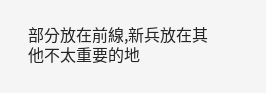部分放在前線,新兵放在其他不太重要的地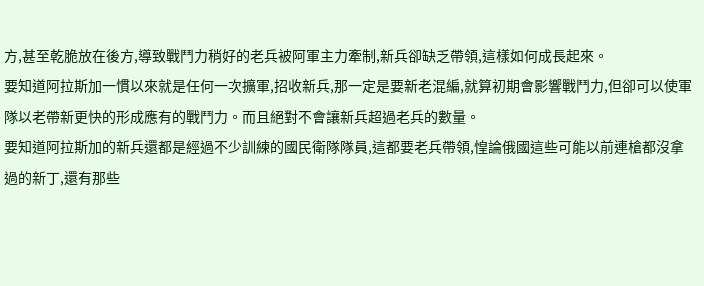方,甚至乾脆放在後方,導致戰鬥力稍好的老兵被阿軍主力牽制,新兵卻缺乏帶領,這樣如何成長起來。
要知道阿拉斯加一慣以來就是任何一次擴軍,招收新兵,那一定是要新老混編,就算初期會影響戰鬥力,但卻可以使軍隊以老帶新更快的形成應有的戰鬥力。而且絕對不會讓新兵超過老兵的數量。
要知道阿拉斯加的新兵還都是經過不少訓練的國民衛隊隊員,這都要老兵帶領,惶論俄國這些可能以前連槍都沒拿過的新丁,還有那些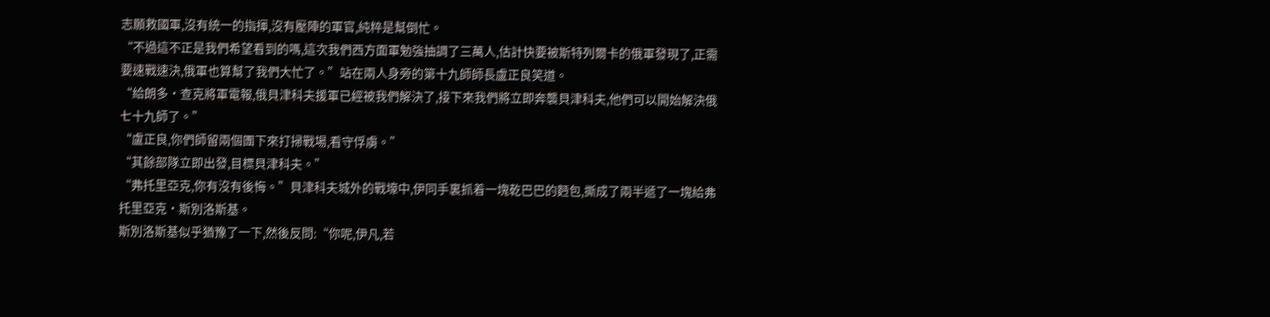志願救國軍,沒有統一的指揮,沒有壓陣的軍官,純粹是幫倒忙。
“不過這不正是我們希望看到的嗎,這次我們西方面軍勉強抽調了三萬人,估計快要被斯特列爾卡的俄軍發現了,正需要速戰速決,俄軍也算幫了我們大忙了。”站在兩人身旁的第十九師師長盧正良笑道。
“給朗多·查克將軍電報,俄貝津科夫援軍已經被我們解決了,接下來我們將立即奔襲貝津科夫,他們可以開始解決俄七十九師了。”
“盧正良,你們師留兩個團下來打掃戰場,看守俘虜。”
“其餘部隊立即出發,目標貝津科夫。”
“弗托里亞克,你有沒有後悔。”貝津科夫城外的戰壕中,伊同手裏抓着一塊乾巴巴的麪包,撕成了兩半遞了一塊給弗托里亞克·斯別洛斯基。
斯別洛斯基似乎猶豫了一下,然後反問:“你呢,伊凡,若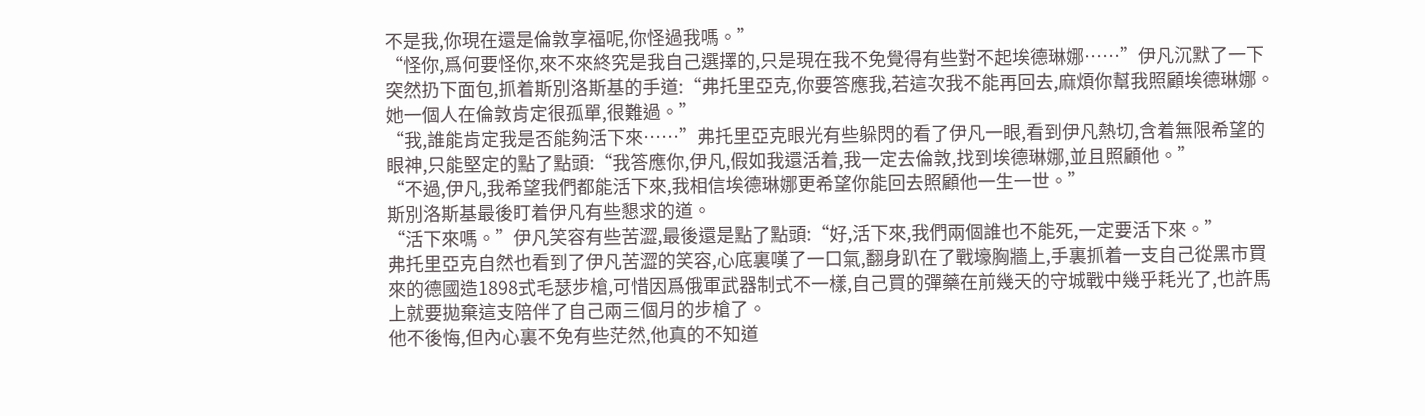不是我,你現在還是倫敦享福呢,你怪過我嗎。”
“怪你,爲何要怪你,來不來終究是我自己選擇的,只是現在我不免覺得有些對不起埃德琳娜……”伊凡沉默了一下突然扔下面包,抓着斯別洛斯基的手道:“弗托里亞克,你要答應我,若這次我不能再回去,麻煩你幫我照顧埃德琳娜。她一個人在倫敦肯定很孤單,很難過。”
“我,誰能肯定我是否能夠活下來……”弗托里亞克眼光有些躲閃的看了伊凡一眼,看到伊凡熱切,含着無限希望的眼神,只能堅定的點了點頭:“我答應你,伊凡,假如我還活着,我一定去倫敦,找到埃德琳娜,並且照顧他。”
“不過,伊凡,我希望我們都能活下來,我相信埃德琳娜更希望你能回去照顧他一生一世。”
斯別洛斯基最後盯着伊凡有些懇求的道。
“活下來嗎。”伊凡笑容有些苦澀,最後還是點了點頭:“好,活下來,我們兩個誰也不能死,一定要活下來。”
弗托里亞克自然也看到了伊凡苦澀的笑容,心底裏嘆了一口氣,翻身趴在了戰壕胸牆上,手裏抓着一支自己從黑市買來的德國造1898式毛瑟步槍,可惜因爲俄軍武器制式不一樣,自己買的彈藥在前幾天的守城戰中幾乎耗光了,也許馬上就要拋棄這支陪伴了自己兩三個月的步槍了。
他不後悔,但內心裏不免有些茫然,他真的不知道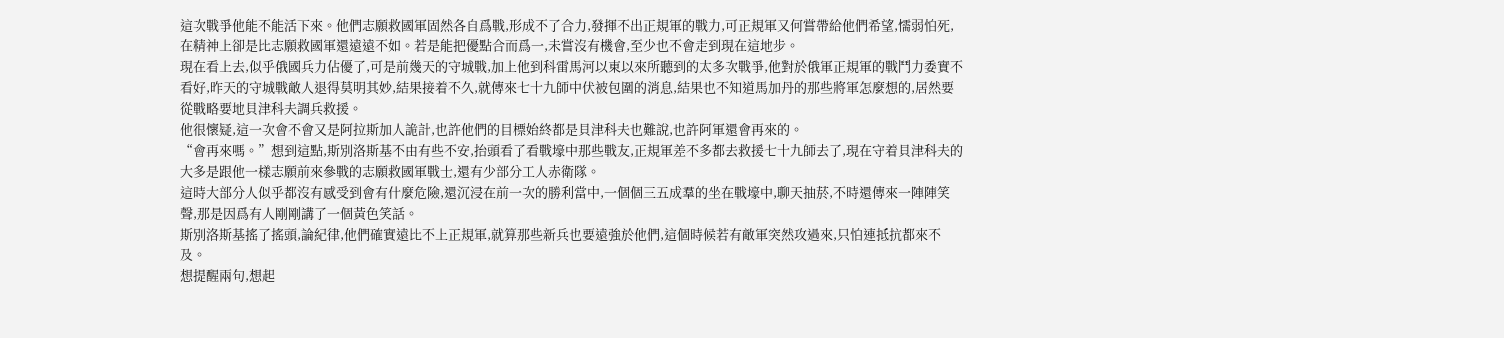這次戰爭他能不能活下來。他們志願救國軍固然各自爲戰,形成不了合力,發揮不出正規軍的戰力,可正規軍又何嘗帶給他們希望,懦弱怕死,在精神上卻是比志願救國軍還遠遠不如。若是能把優點合而爲一,未嘗沒有機會,至少也不會走到現在這地步。
現在看上去,似乎俄國兵力佔優了,可是前幾天的守城戰,加上他到科雷馬河以東以來所聽到的太多次戰爭,他對於俄軍正規軍的戰鬥力委實不看好,昨天的守城戰敵人退得莫明其妙,結果接着不久,就傳來七十九師中伏被包圍的消息,結果也不知道馬加丹的那些將軍怎麼想的,居然要從戰略要地貝津科夫調兵救援。
他很懷疑,這一次會不會又是阿拉斯加人詭計,也許他們的目標始終都是貝津科夫也難說,也許阿軍還會再來的。
“會再來嗎。”想到這點,斯別洛斯基不由有些不安,抬頭看了看戰壕中那些戰友,正規軍差不多都去救援七十九師去了,現在守着貝津科夫的大多是跟他一樣志願前來參戰的志願救國軍戰士,還有少部分工人赤衛隊。
這時大部分人似乎都沒有感受到會有什麼危險,還沉浸在前一次的勝利當中,一個個三五成羣的坐在戰壕中,聊天抽菸,不時還傳來一陣陣笑聲,那是因爲有人剛剛講了一個黃色笑話。
斯別洛斯基搖了搖頭,論紀律,他們確實遠比不上正規軍,就算那些新兵也要遠強於他們,這個時候若有敵軍突然攻過來,只怕連抵抗都來不及。
想提醒兩句,想起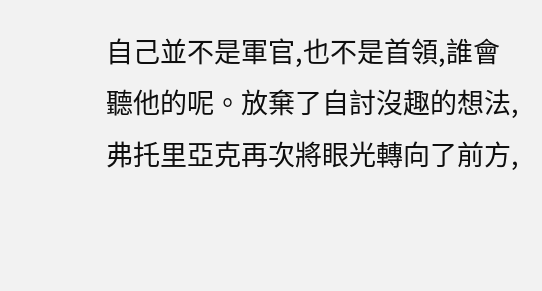自己並不是軍官,也不是首領,誰會聽他的呢。放棄了自討沒趣的想法,弗托里亞克再次將眼光轉向了前方,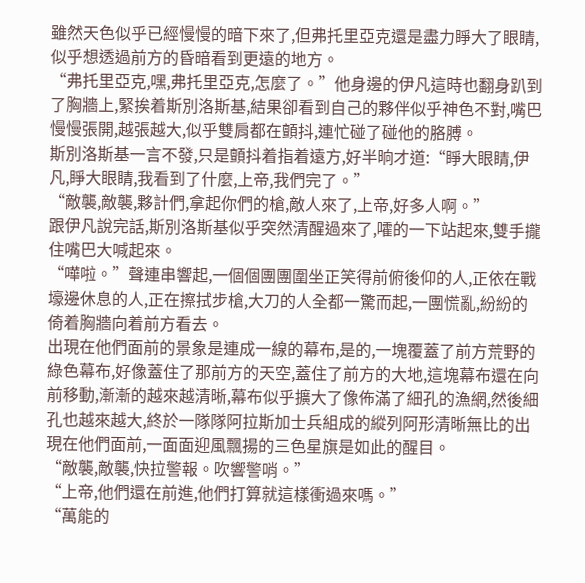雖然天色似乎已經慢慢的暗下來了,但弗托里亞克還是盡力睜大了眼睛,似乎想透過前方的昏暗看到更遠的地方。
“弗托里亞克,嘿,弗托里亞克,怎麼了。”他身邊的伊凡這時也翻身趴到了胸牆上,緊挨着斯別洛斯基,結果卻看到自己的夥伴似乎神色不對,嘴巴慢慢張開,越張越大,似乎雙肩都在顫抖,連忙碰了碰他的胳膊。
斯別洛斯基一言不發,只是顫抖着指着遠方,好半晌才道:“睜大眼睛,伊凡,睜大眼睛,我看到了什麼,上帝,我們完了。”
“敵襲,敵襲,夥計們,拿起你們的槍,敵人來了,上帝,好多人啊。”
跟伊凡說完話,斯別洛斯基似乎突然清醒過來了,嚯的一下站起來,雙手攏住嘴巴大喊起來。
“嘩啦。”聲連串響起,一個個團團圍坐正笑得前俯後仰的人,正依在戰壕邊休息的人,正在擦拭步槍,大刀的人全都一驚而起,一團慌亂,紛紛的倚着胸牆向着前方看去。
出現在他們面前的景象是連成一線的幕布,是的,一塊覆蓋了前方荒野的綠色幕布,好像蓋住了那前方的天空,蓋住了前方的大地,這塊幕布還在向前移動,漸漸的越來越清晰,幕布似乎擴大了像佈滿了細孔的漁網,然後細孔也越來越大,終於一隊隊阿拉斯加士兵組成的縱列阿形清晰無比的出現在他們面前,一面面迎風飄揚的三色星旗是如此的醒目。
“敵襲,敵襲,快拉警報。吹響警哨。”
“上帝,他們還在前進,他們打算就這樣衝過來嗎。”
“萬能的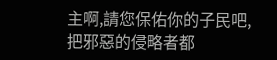主啊,請您保佑你的子民吧,把邪惡的侵略者都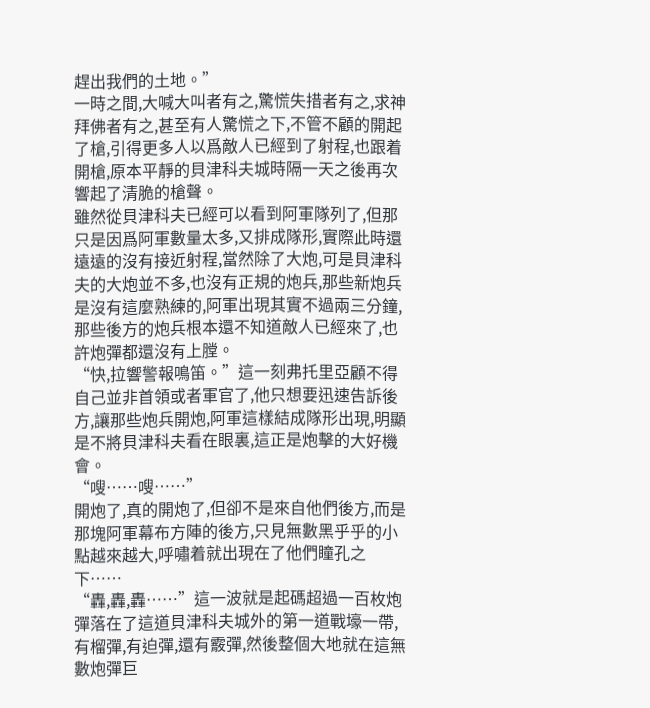趕出我們的土地。”
一時之間,大喊大叫者有之,驚慌失措者有之,求神拜佛者有之,甚至有人驚慌之下,不管不顧的開起了槍,引得更多人以爲敵人已經到了射程,也跟着開槍,原本平靜的貝津科夫城時隔一天之後再次響起了清脆的槍聲。
雖然從貝津科夫已經可以看到阿軍隊列了,但那只是因爲阿軍數量太多,又排成隊形,實際此時還遠遠的沒有接近射程,當然除了大炮,可是貝津科夫的大炮並不多,也沒有正規的炮兵,那些新炮兵是沒有這麼熟練的,阿軍出現其實不過兩三分鐘,那些後方的炮兵根本還不知道敵人已經來了,也許炮彈都還沒有上膛。
“快,拉響警報鳴笛。”這一刻弗托里亞顧不得自己並非首領或者軍官了,他只想要迅速告訴後方,讓那些炮兵開炮,阿軍這樣結成隊形出現,明顯是不將貝津科夫看在眼裏,這正是炮擊的大好機會。
“嗖……嗖……”
開炮了,真的開炮了,但卻不是來自他們後方,而是那塊阿軍幕布方陣的後方,只見無數黑乎乎的小點越來越大,呼嘯着就出現在了他們瞳孔之下……
“轟,轟,轟……”這一波就是起碼超過一百枚炮彈落在了這道貝津科夫城外的第一道戰壕一帶,有榴彈,有迫彈,還有霰彈,然後整個大地就在這無數炮彈巨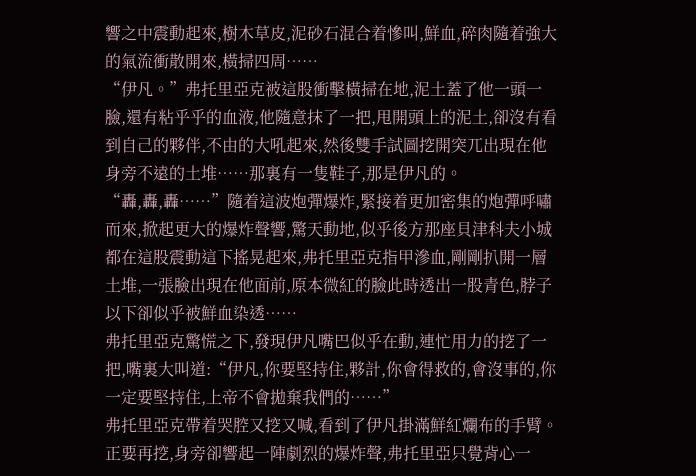響之中震動起來,樹木草皮,泥砂石混合着慘叫,鮮血,碎肉隨着強大的氣流衝散開來,橫掃四周……
“伊凡。”弗托里亞克被這股衝擊橫掃在地,泥土蓋了他一頭一臉,還有粘乎乎的血液,他隨意抹了一把,甩開頭上的泥土,卻沒有看到自己的夥伴,不由的大吼起來,然後雙手試圖挖開突兀出現在他身旁不遠的土堆……那裏有一隻鞋子,那是伊凡的。
“轟,轟,轟……”隨着這波炮彈爆炸,緊接着更加密集的炮彈呼嘯而來,掀起更大的爆炸聲響,驚天動地,似乎後方那座貝津科夫小城都在這股震動這下搖晃起來,弗托里亞克指甲滲血,剛剛扒開一層土堆,一張臉出現在他面前,原本微紅的臉此時透出一股青色,脖子以下卻似乎被鮮血染透……
弗托里亞克驚慌之下,發現伊凡嘴巴似乎在動,連忙用力的挖了一把,嘴裏大叫道:“伊凡,你要堅持住,夥計,你會得救的,會沒事的,你一定要堅持住,上帝不會拋棄我們的……”
弗托里亞克帶着哭腔又挖又喊,看到了伊凡掛滿鮮紅爛布的手臂。正要再挖,身旁卻響起一陣劇烈的爆炸聲,弗托里亞只覺背心一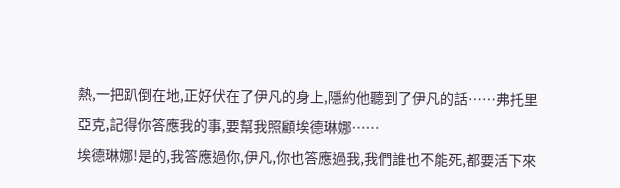熱,一把趴倒在地,正好伏在了伊凡的身上,隱約他聽到了伊凡的話……弗托里亞克,記得你答應我的事,要幫我照顧埃德琳娜……
埃德琳娜!是的,我答應過你,伊凡,你也答應過我,我們誰也不能死,都要活下來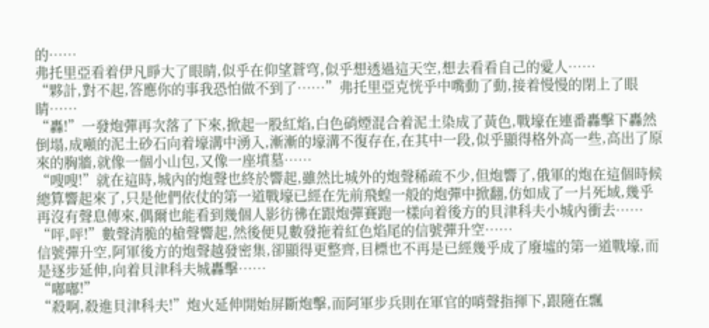的……
弗托里亞看着伊凡睜大了眼睛,似乎在仰望蒼穹,似乎想透過這天空,想去看看自己的愛人……
“夥計,對不起,答應你的事我恐怕做不到了……”弗托里亞克恍乎中嘴動了動,接着慢慢的閉上了眼睛……
“轟!”一發炮彈再次落了下來,掀起一股紅焰,白色硝煙混合着泥土染成了黃色,戰壕在連番轟擊下轟然倒塌,成噸的泥土砂石向着壕溝中湧入,漸漸的壕溝不復存在,在其中一段,似乎顯得格外高一些,高出了原來的胸牆,就像一個小山包,又像一座墳墓……
“嗖嗖!”就在這時,城內的炮聲也終於響起,雖然比城外的炮聲稀疏不少,但炮響了,俄軍的炮在這個時候總算響起來了,只是他們依仗的第一道戰壕已經在先前飛蝗一般的炮彈中掀翻,仿如成了一片死域,幾乎再沒有聲息傳來,偶爾也能看到幾個人影彷彿在跟炮彈賽跑一樣向着後方的貝津科夫小城內衝去……
“呯,呯!”數聲清脆的槍聲響起,然後便見數發拖着紅色焰尾的信號彈升空……
信號彈升空,阿軍後方的炮聲越發密集,卻顯得更整齊,目標也不再是已經幾乎成了廢墟的第一道戰壕,而是逐步延伸,向着貝津科夫城轟擊……
“嘟嘟!”
“殺啊,殺進貝津科夫!”炮火延伸開始屏斷炮擊,而阿軍步兵則在軍官的哨聲指揮下,跟隨在飄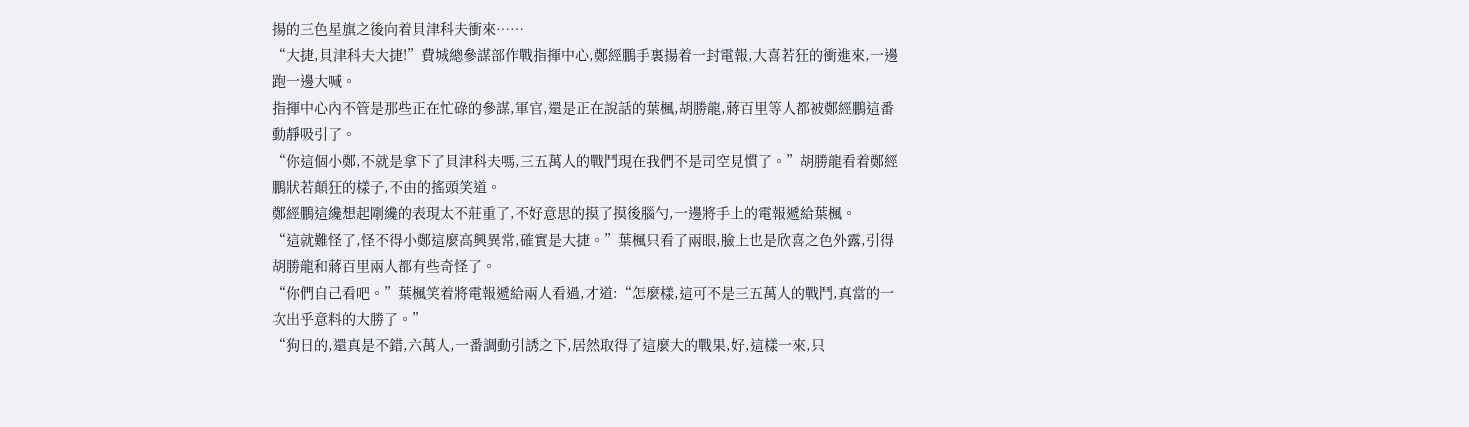揚的三色星旗之後向着貝津科夫衝來……
“大捷,貝津科夫大捷!”費城總參謀部作戰指揮中心,鄭經鵬手裏揚着一封電報,大喜若狂的衝進來,一邊跑一邊大喊。
指揮中心內不管是那些正在忙碌的參謀,軍官,還是正在說話的葉楓,胡勝龍,蔣百里等人都被鄭經鵬這番動靜吸引了。
“你這個小鄭,不就是拿下了貝津科夫嗎,三五萬人的戰鬥現在我們不是司空見慣了。”胡勝龍看着鄭經鵬狀若顛狂的樣子,不由的搖頭笑道。
鄭經鵬這纔想起剛纔的表現太不莊重了,不好意思的摸了摸後腦勺,一邊將手上的電報遞給葉楓。
“這就難怪了,怪不得小鄭這麼高興異常,確實是大捷。”葉楓只看了兩眼,臉上也是欣喜之色外露,引得胡勝龍和蔣百里兩人都有些奇怪了。
“你們自己看吧。”葉楓笑着將電報遞給兩人看過,才道:“怎麼樣,這可不是三五萬人的戰鬥,真當的一次出乎意料的大勝了。”
“狗日的,還真是不錯,六萬人,一番調動引誘之下,居然取得了這麼大的戰果,好,這樣一來,只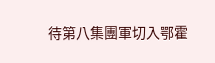待第八集團軍切入鄂霍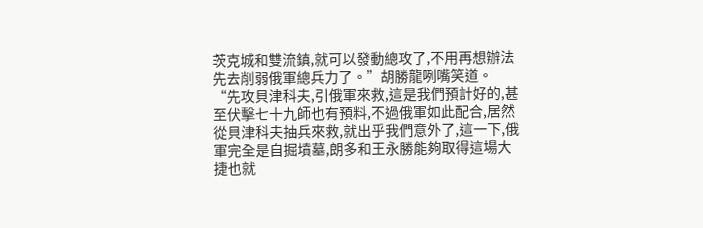茨克城和雙流鎮,就可以發動總攻了,不用再想辦法先去削弱俄軍總兵力了。”胡勝龍咧嘴笑道。
“先攻貝津科夫,引俄軍來救,這是我們預計好的,甚至伏擊七十九師也有預料,不過俄軍如此配合,居然從貝津科夫抽兵來救,就出乎我們意外了,這一下,俄軍完全是自掘墳墓,朗多和王永勝能夠取得這場大捷也就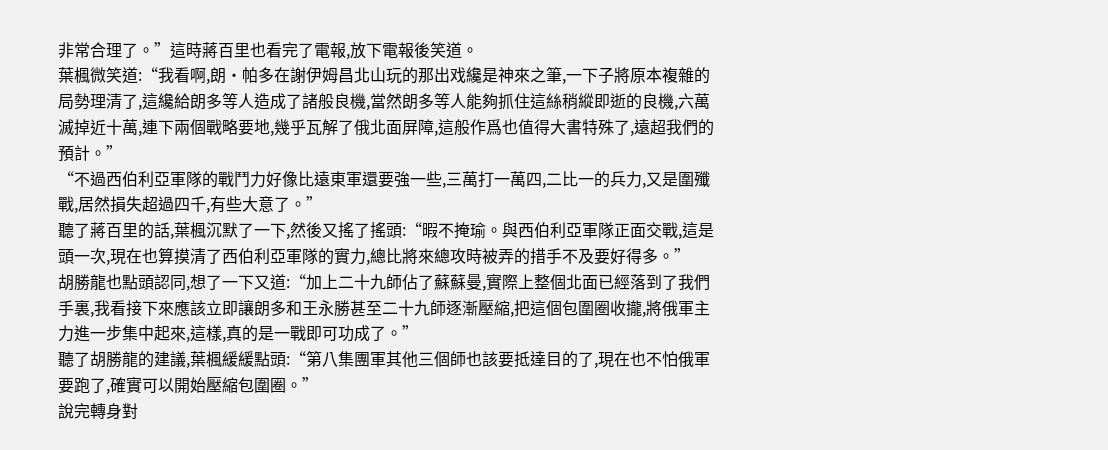非常合理了。”這時蔣百里也看完了電報,放下電報後笑道。
葉楓微笑道:“我看啊,朗·帕多在謝伊姆昌北山玩的那出戏纔是神來之筆,一下子將原本複雜的局勢理清了,這纔給朗多等人造成了諸般良機,當然朗多等人能夠抓住這絲稍縱即逝的良機,六萬滅掉近十萬,連下兩個戰略要地,幾乎瓦解了俄北面屏障,這般作爲也值得大書特殊了,遠超我們的預計。”
“不過西伯利亞軍隊的戰鬥力好像比遠東軍還要強一些,三萬打一萬四,二比一的兵力,又是圍殲戰,居然損失超過四千,有些大意了。”
聽了蔣百里的話,葉楓沉默了一下,然後又搖了搖頭:“暇不掩瑜。與西伯利亞軍隊正面交戰,這是頭一次,現在也算摸清了西伯利亞軍隊的實力,總比將來總攻時被弄的措手不及要好得多。”
胡勝龍也點頭認同,想了一下又道:“加上二十九師佔了蘇蘇曼,實際上整個北面已經落到了我們手裏,我看接下來應該立即讓朗多和王永勝甚至二十九師逐漸壓縮,把這個包圍圈收攏,將俄軍主力進一步集中起來,這樣,真的是一戰即可功成了。”
聽了胡勝龍的建議,葉楓緩緩點頭:“第八集團軍其他三個師也該要抵達目的了,現在也不怕俄軍要跑了,確實可以開始壓縮包圍圈。”
說完轉身對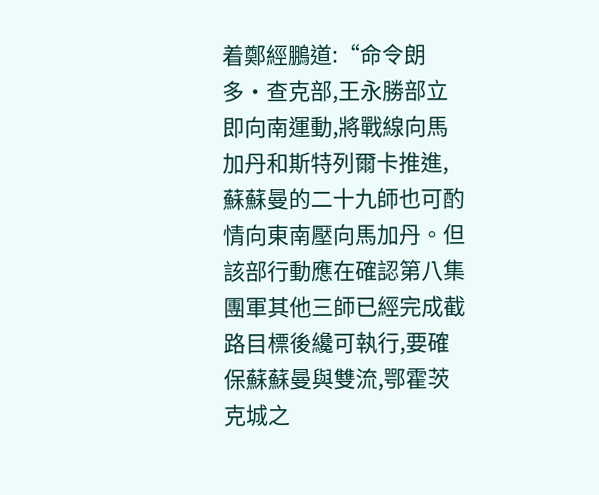着鄭經鵬道:“命令朗多·查克部,王永勝部立即向南運動,將戰線向馬加丹和斯特列爾卡推進,蘇蘇曼的二十九師也可酌情向東南壓向馬加丹。但該部行動應在確認第八集團軍其他三師已經完成截路目標後纔可執行,要確保蘇蘇曼與雙流,鄂霍茨克城之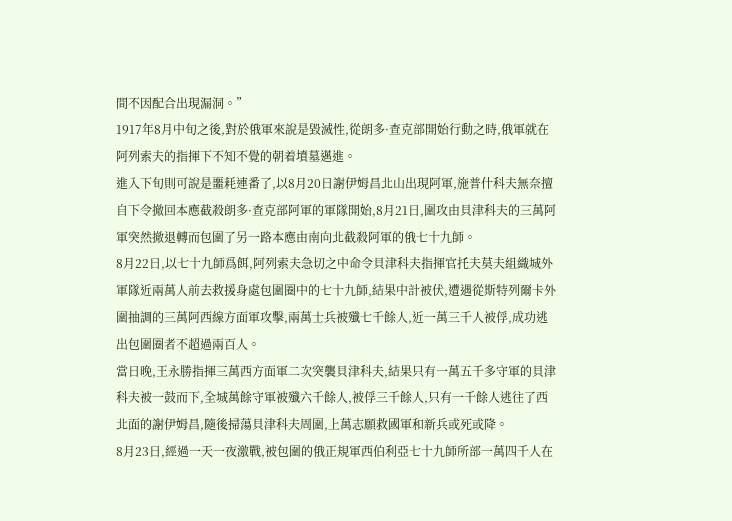間不因配合出現漏洞。”
1917年8月中旬之後,對於俄軍來說是毀滅性,從朗多·查克部開始行動之時,俄軍就在阿列索夫的指揮下不知不覺的朝着墳墓邁進。
進入下旬則可說是噩耗連番了,以8月20日謝伊姆昌北山出現阿軍,施普什科夫無奈擅自下令撤回本應截殺朗多·查克部阿軍的軍隊開始,8月21日,圍攻由貝津科夫的三萬阿軍突然撤退轉而包圍了另一路本應由南向北截殺阿軍的俄七十九師。
8月22日,以七十九師爲餌,阿列索夫急切之中命令貝津科夫指揮官托夫莫夫組織城外軍隊近兩萬人前去救援身處包圍圈中的七十九師,結果中計被伏,遭遇從斯特列爾卡外圍抽調的三萬阿西線方面軍攻擊,兩萬士兵被殲七千餘人,近一萬三千人被俘,成功逃出包圍圈者不超過兩百人。
當日晚,王永勝指揮三萬西方面軍二次突襲貝津科夫,結果只有一萬五千多守軍的貝津科夫被一鼓而下,全城萬餘守軍被殲六千餘人,被俘三千餘人,只有一千餘人逃往了西北面的謝伊姆昌,隨後掃蕩貝津科夫周圍,上萬志願救國軍和新兵或死或降。
8月23日,經過一天一夜激戰,被包圍的俄正規軍西伯利亞七十九師所部一萬四千人在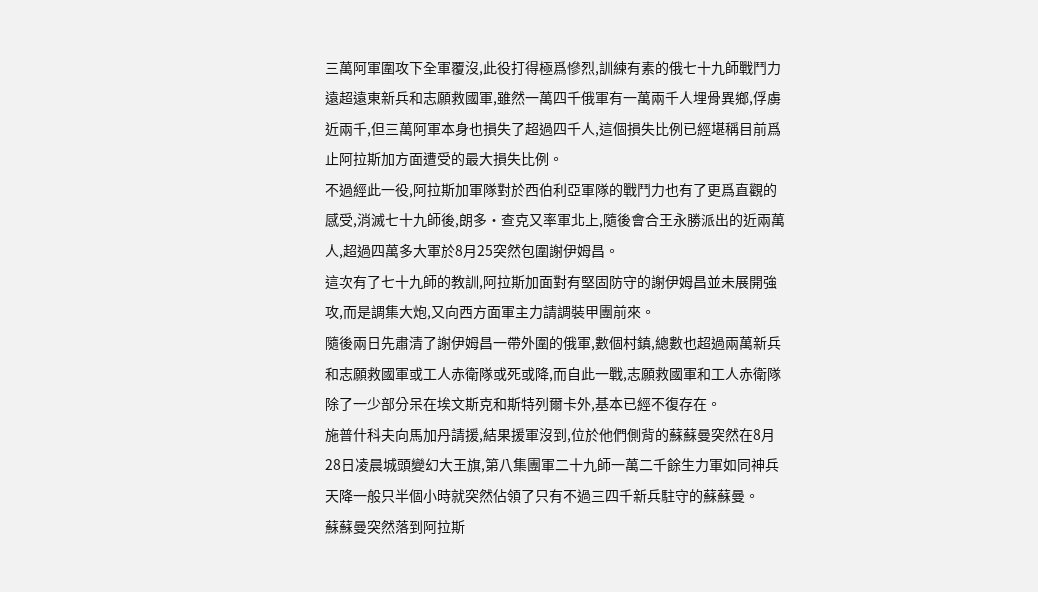三萬阿軍圍攻下全軍覆沒,此役打得極爲慘烈,訓練有素的俄七十九師戰鬥力遠超遠東新兵和志願救國軍,雖然一萬四千俄軍有一萬兩千人埋骨異鄉,俘虜近兩千,但三萬阿軍本身也損失了超過四千人,這個損失比例已經堪稱目前爲止阿拉斯加方面遭受的最大損失比例。
不過經此一役,阿拉斯加軍隊對於西伯利亞軍隊的戰鬥力也有了更爲直觀的感受,消滅七十九師後,朗多·查克又率軍北上,隨後會合王永勝派出的近兩萬人,超過四萬多大軍於8月25突然包圍謝伊姆昌。
這次有了七十九師的教訓,阿拉斯加面對有堅固防守的謝伊姆昌並未展開強攻,而是調集大炮,又向西方面軍主力請調裝甲團前來。
隨後兩日先肅清了謝伊姆昌一帶外圍的俄軍,數個村鎮,總數也超過兩萬新兵和志願救國軍或工人赤衛隊或死或降,而自此一戰,志願救國軍和工人赤衛隊除了一少部分呆在埃文斯克和斯特列爾卡外,基本已經不復存在。
施普什科夫向馬加丹請援,結果援軍沒到,位於他們側背的蘇蘇曼突然在8月28日凌晨城頭變幻大王旗,第八集團軍二十九師一萬二千餘生力軍如同神兵天降一般只半個小時就突然佔領了只有不過三四千新兵駐守的蘇蘇曼。
蘇蘇曼突然落到阿拉斯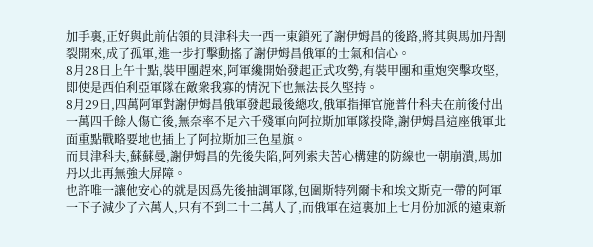加手裏,正好與此前佔領的貝津科夫一西一東鎖死了謝伊姆昌的後路,將其與馬加丹割裂開來,成了孤軍,進一步打擊動搖了謝伊姆昌俄軍的士氣和信心。
8月28日上午十點,裝甲團趕來,阿軍纔開始發起正式攻勢,有裝甲團和重炮突擊攻堅,即使是西伯利亞軍隊在敵衆我寡的情況下也無法長久堅持。
8月29日,四萬阿軍對謝伊姆昌俄軍發起最後總攻,俄軍指揮官施普什科夫在前後付出一萬四千餘人傷亡後,無奈率不足六千殘軍向阿拉斯加軍隊投降,謝伊姆昌這座俄軍北面重點戰略要地也插上了阿拉斯加三色星旗。
而貝津科夫,蘇蘇曼,謝伊姆昌的先後失陷,阿列索夫苦心構建的防線也一朝崩潰,馬加丹以北再無強大屏障。
也許唯一讓他安心的就是因爲先後抽調軍隊,包圍斯特列爾卡和埃文斯克一帶的阿軍一下子減少了六萬人,只有不到二十二萬人了,而俄軍在這裏加上七月份加派的遠東新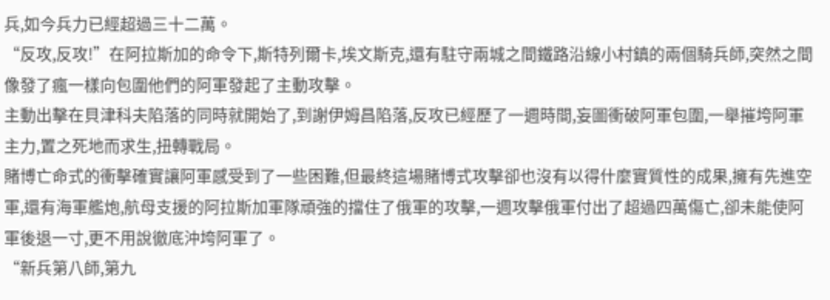兵,如今兵力已經超過三十二萬。
“反攻,反攻!”在阿拉斯加的命令下,斯特列爾卡,埃文斯克,還有駐守兩城之間鐵路沿線小村鎮的兩個騎兵師,突然之間像發了瘋一樣向包圍他們的阿軍發起了主動攻擊。
主動出擊在貝津科夫陷落的同時就開始了,到謝伊姆昌陷落,反攻已經歷了一週時間,妄圖衝破阿軍包圍,一舉摧垮阿軍主力,置之死地而求生,扭轉戰局。
賭博亡命式的衝擊確實讓阿軍感受到了一些困難,但最終這場賭博式攻擊卻也沒有以得什麼實質性的成果,擁有先進空軍,還有海軍艦炮,航母支援的阿拉斯加軍隊頑強的擋住了俄軍的攻擊,一週攻擊俄軍付出了超過四萬傷亡,卻未能使阿軍後退一寸,更不用說徹底沖垮阿軍了。
“新兵第八師,第九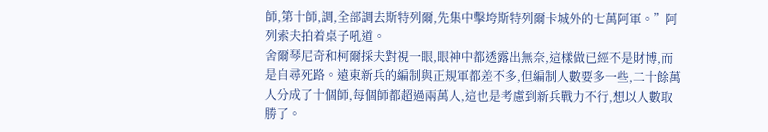師,第十師,調,全部調去斯特列爾,先集中擊垮斯特列爾卡城外的七萬阿軍。”阿列索夫拍着桌子吼道。
舍爾琴尼奇和柯爾採夫對視一眼,眼神中都透露出無奈,這樣做已經不是財博,而是自尋死路。遠東新兵的編制與正規軍都差不多,但編制人數要多一些,二十餘萬人分成了十個師,每個師都超過兩萬人,這也是考慮到新兵戰力不行,想以人數取勝了。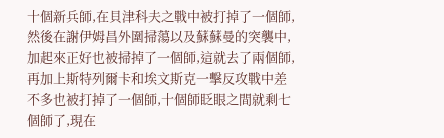十個新兵師,在貝津科夫之戰中被打掉了一個師,然後在謝伊姆昌外圍掃蕩以及蘇蘇曼的突襲中,加起來正好也被掃掉了一個師,這就去了兩個師,再加上斯特列爾卡和埃文斯克一擊反攻戰中差不多也被打掉了一個師,十個師眨眼之間就剩七個師了,現在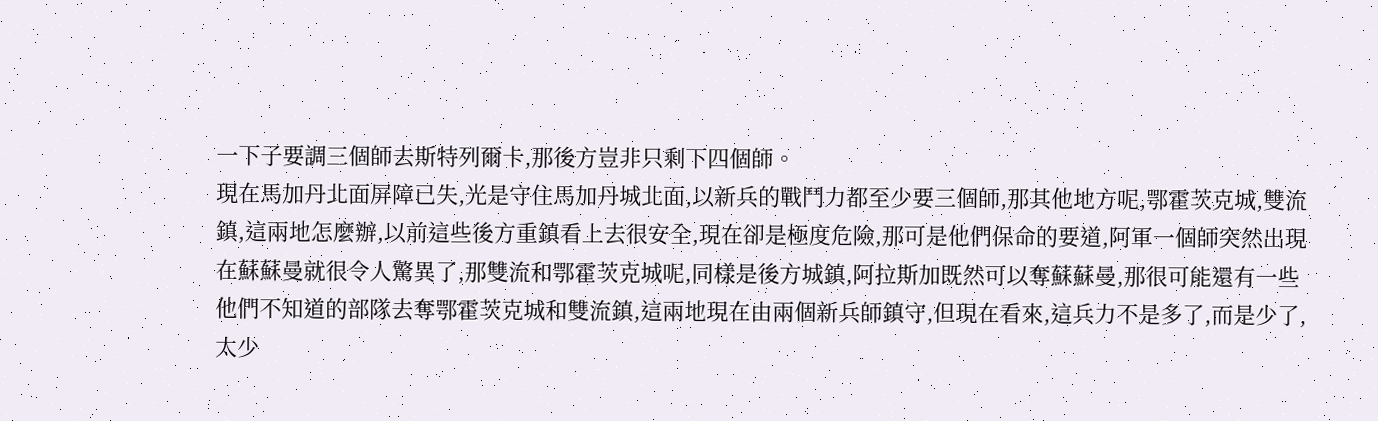一下子要調三個師去斯特列爾卡,那後方豈非只剩下四個師。
現在馬加丹北面屏障已失,光是守住馬加丹城北面,以新兵的戰鬥力都至少要三個師,那其他地方呢,鄂霍茨克城,雙流鎮,這兩地怎麼辦,以前這些後方重鎮看上去很安全,現在卻是極度危險,那可是他們保命的要道,阿軍一個師突然出現在蘇蘇曼就很令人驚異了,那雙流和鄂霍茨克城呢,同樣是後方城鎮,阿拉斯加既然可以奪蘇蘇曼,那很可能還有一些他們不知道的部隊去奪鄂霍茨克城和雙流鎮,這兩地現在由兩個新兵師鎮守,但現在看來,這兵力不是多了,而是少了,太少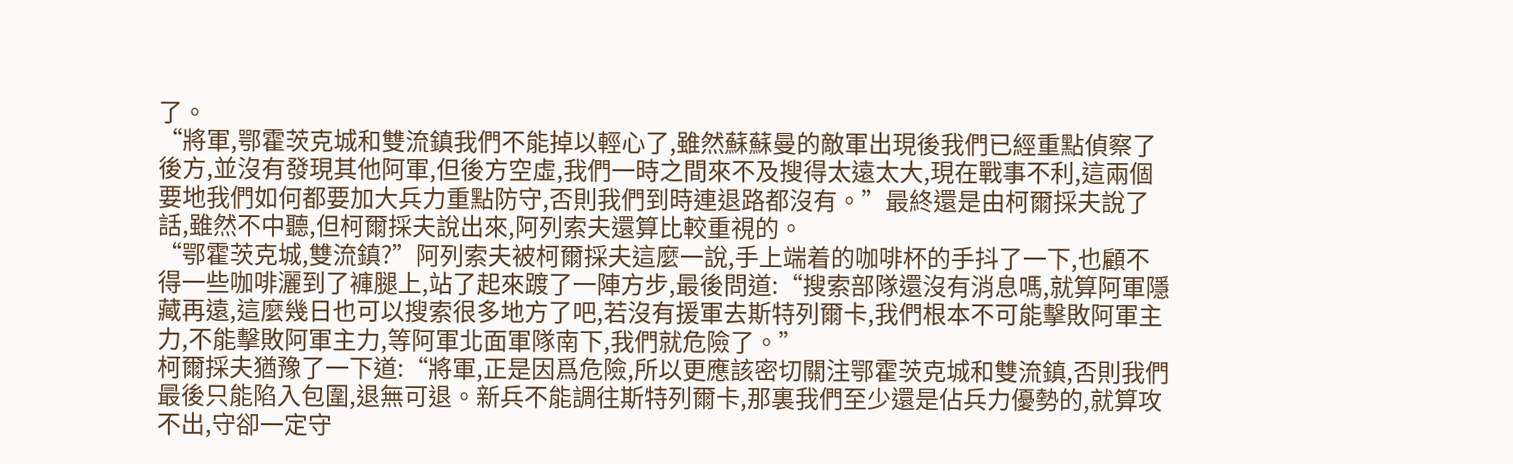了。
“將軍,鄂霍茨克城和雙流鎮我們不能掉以輕心了,雖然蘇蘇曼的敵軍出現後我們已經重點偵察了後方,並沒有發現其他阿軍,但後方空虛,我們一時之間來不及搜得太遠太大,現在戰事不利,這兩個要地我們如何都要加大兵力重點防守,否則我們到時連退路都沒有。”最終還是由柯爾採夫說了話,雖然不中聽,但柯爾採夫說出來,阿列索夫還算比較重視的。
“鄂霍茨克城,雙流鎮?”阿列索夫被柯爾採夫這麼一說,手上端着的咖啡杯的手抖了一下,也顧不得一些咖啡灑到了褲腿上,站了起來踱了一陣方步,最後問道:“搜索部隊還沒有消息嗎,就算阿軍隱藏再遠,這麼幾日也可以搜索很多地方了吧,若沒有援軍去斯特列爾卡,我們根本不可能擊敗阿軍主力,不能擊敗阿軍主力,等阿軍北面軍隊南下,我們就危險了。”
柯爾採夫猶豫了一下道:“將軍,正是因爲危險,所以更應該密切關注鄂霍茨克城和雙流鎮,否則我們最後只能陷入包圍,退無可退。新兵不能調往斯特列爾卡,那裏我們至少還是佔兵力優勢的,就算攻不出,守卻一定守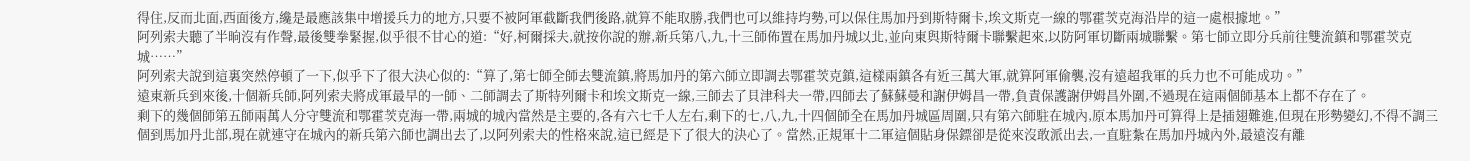得住,反而北面,西面後方,纔是最應該集中增援兵力的地方,只要不被阿軍截斷我們後路,就算不能取勝,我們也可以維持均勢,可以保住馬加丹到斯特爾卡,埃文斯克一線的鄂霍茨克海沿岸的這一處根據地。”
阿列索夫聽了半晌沒有作聲,最後雙拳緊握,似乎很不甘心的道:“好,柯爾採夫,就按你說的辦,新兵第八,九,十三師佈置在馬加丹城以北,並向東與斯特爾卡聯繫起來,以防阿軍切斷兩城聯繫。第七師立即分兵前往雙流鎮和鄂霍茨克城……”
阿列索夫說到這裏突然停頓了一下,似乎下了很大決心似的:“算了,第七師全師去雙流鎮,將馬加丹的第六師立即調去鄂霍茨克鎮,這樣兩鎮各有近三萬大軍,就算阿軍偷襲,沒有遠超我軍的兵力也不可能成功。”
遠東新兵到來後,十個新兵師,阿列索夫將成軍最早的一師、二師調去了斯特列爾卡和埃文斯克一線,三師去了貝津科夫一帶,四師去了蘇蘇曼和謝伊姆昌一帶,負責保護謝伊姆昌外圍,不過現在這兩個師基本上都不存在了。
剩下的幾個師第五師兩萬人分守雙流和鄂霍茨克海一帶,兩城的城內當然是主要的,各有六七千人左右,剩下的七,八,九,十四個師全在馬加丹城區周圍,只有第六師駐在城內,原本馬加丹可算得上是插翅難進,但現在形勢變幻,不得不調三個到馬加丹北部,現在就連守在城內的新兵第六師也調出去了,以阿列索夫的性格來說,這已經是下了很大的決心了。當然,正規軍十二軍這個貼身保鏢卻是從來沒敢派出去,一直駐紮在馬加丹城內外,最遠沒有離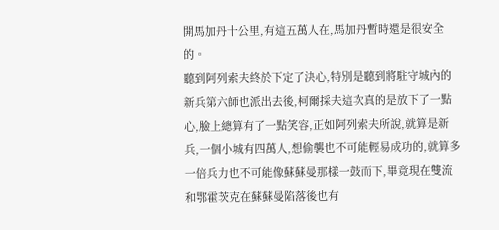開馬加丹十公里,有這五萬人在,馬加丹暫時還是很安全的。
聽到阿列索夫終於下定了決心,特別是聽到將駐守城內的新兵第六師也派出去後,柯爾採夫這次真的是放下了一點心,臉上總算有了一點笑容,正如阿列索夫所說,就算是新兵,一個小城有四萬人,想偷襲也不可能輕易成功的,就算多一倍兵力也不可能像蘇蘇曼那樣一鼓而下,畢竟現在雙流和鄂霍茨克在蘇蘇曼陷落後也有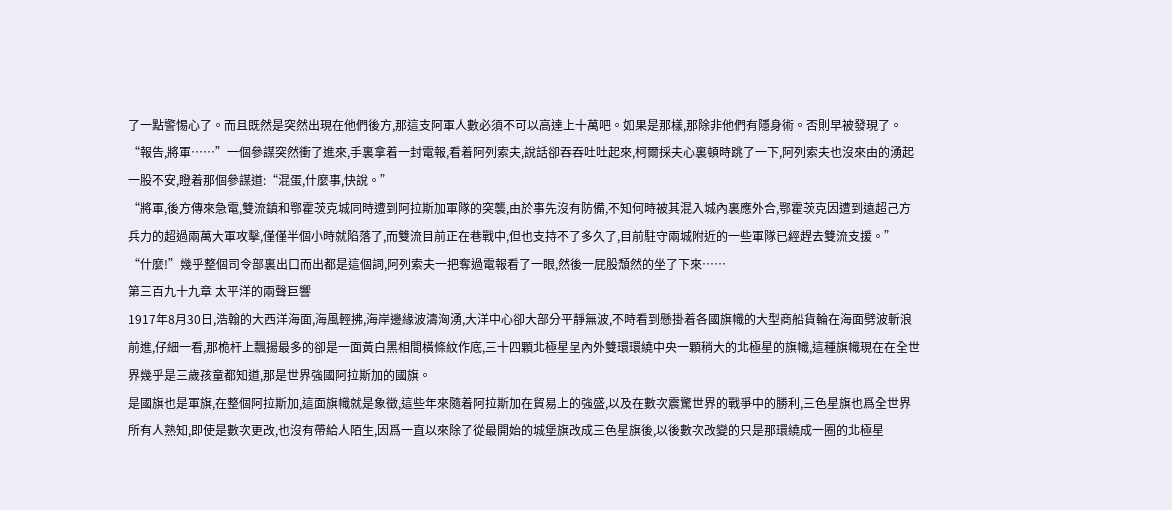了一點警惕心了。而且既然是突然出現在他們後方,那這支阿軍人數必須不可以高達上十萬吧。如果是那樣,那除非他們有隱身術。否則早被發現了。
“報告,將軍……”一個參謀突然衝了進來,手裏拿着一封電報,看着阿列索夫,說話卻吞吞吐吐起來,柯爾採夫心裏頓時跳了一下,阿列索夫也沒來由的湧起一股不安,瞪着那個參謀道:“混蛋,什麼事,快說。”
“將軍,後方傳來急電,雙流鎮和鄂霍茨克城同時遭到阿拉斯加軍隊的突襲,由於事先沒有防備,不知何時被其混入城內裏應外合,鄂霍茨克因遭到遠超己方兵力的超過兩萬大軍攻擊,僅僅半個小時就陷落了,而雙流目前正在巷戰中,但也支持不了多久了,目前駐守兩城附近的一些軍隊已經趕去雙流支援。”
“什麼!”幾乎整個司令部裏出口而出都是這個詞,阿列索夫一把奪過電報看了一眼,然後一屁股頹然的坐了下來……
第三百九十九章 太平洋的兩聲巨響
1917年8月30日,浩翰的大西洋海面,海風輕拂,海岸邊緣波濤洶湧,大洋中心卻大部分平靜無波,不時看到懸掛着各國旗幟的大型商船貨輪在海面劈波斬浪前進,仔細一看,那桅杆上飄揚最多的卻是一面黃白黑相間橫條紋作底,三十四顆北極星呈內外雙環環繞中央一顆稍大的北極星的旗幟,這種旗幟現在在全世界幾乎是三歲孩童都知道,那是世界強國阿拉斯加的國旗。
是國旗也是軍旗,在整個阿拉斯加,這面旗幟就是象徵,這些年來隨着阿拉斯加在貿易上的強盛,以及在數次震驚世界的戰爭中的勝利,三色星旗也爲全世界所有人熟知,即使是數次更改,也沒有帶給人陌生,因爲一直以來除了從最開始的城堡旗改成三色星旗後,以後數次改變的只是那環繞成一圈的北極星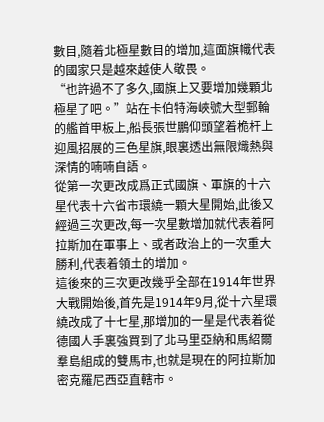數目,隨着北極星數目的增加,這面旗幟代表的國家只是越來越使人敬畏。
“也許過不了多久,國旗上又要增加幾顆北極星了吧。”站在卡伯特海峽號大型郵輪的艦首甲板上,船長張世鵬仰頭望着桅杆上迎風招展的三色星旗,眼裏透出無限熾熱與深情的喃喃自語。
從第一次更改成爲正式國旗、軍旗的十六星代表十六省市環繞一顆大星開始,此後又經過三次更改,每一次星數增加就代表着阿拉斯加在軍事上、或者政治上的一次重大勝利,代表着領土的增加。
這後來的三次更改幾乎全部在1914年世界大戰開始後,首先是1914年9月,從十六星環繞改成了十七星,那增加的一星是代表着從德國人手裏強買到了北马里亞納和馬紹爾羣島組成的雙馬市,也就是現在的阿拉斯加密克羅尼西亞直轄市。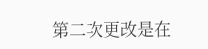第二次更改是在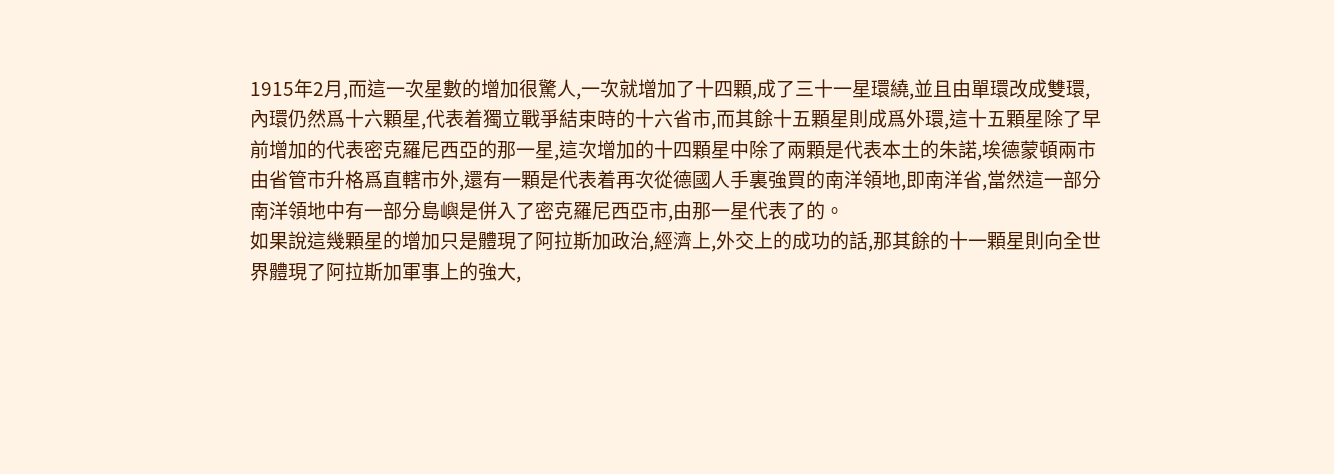1915年2月,而這一次星數的增加很驚人,一次就增加了十四顆,成了三十一星環繞,並且由單環改成雙環,內環仍然爲十六顆星,代表着獨立戰爭結束時的十六省市,而其餘十五顆星則成爲外環,這十五顆星除了早前增加的代表密克羅尼西亞的那一星,這次增加的十四顆星中除了兩顆是代表本土的朱諾,埃德蒙頓兩市由省管市升格爲直轄市外,還有一顆是代表着再次從德國人手裏強買的南洋領地,即南洋省,當然這一部分南洋領地中有一部分島嶼是併入了密克羅尼西亞市,由那一星代表了的。
如果說這幾顆星的增加只是體現了阿拉斯加政治,經濟上,外交上的成功的話,那其餘的十一顆星則向全世界體現了阿拉斯加軍事上的強大,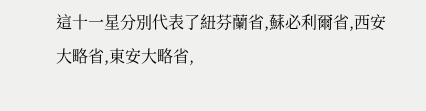這十一星分別代表了紐芬蘭省,蘇必利爾省,西安大略省,東安大略省,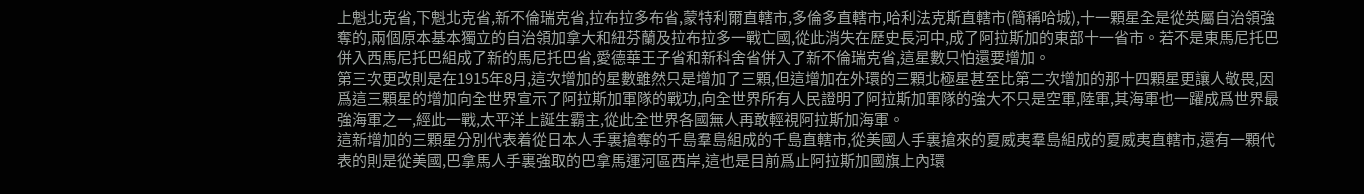上魁北克省,下魁北克省,新不倫瑞克省,拉布拉多布省,蒙特利爾直轄市,多倫多直轄市,哈利法克斯直轄市(簡稱哈城),十一顆星全是從英屬自治領強奪的,兩個原本基本獨立的自治領加拿大和紐芬蘭及拉布拉多一戰亡國,從此消失在歷史長河中,成了阿拉斯加的東部十一省市。若不是東馬尼托巴併入西馬尼托巴組成了新的馬尼托巴省,愛德華王子省和新科舍省併入了新不倫瑞克省,這星數只怕還要增加。
第三次更改則是在1915年8月,這次增加的星數雖然只是增加了三顆,但這增加在外環的三顆北極星甚至比第二次增加的那十四顆星更讓人敬畏,因爲這三顆星的增加向全世界宣示了阿拉斯加軍隊的戰功,向全世界所有人民證明了阿拉斯加軍隊的強大不只是空軍,陸軍,其海軍也一躍成爲世界最強海軍之一,經此一戰,太平洋上誕生霸主,從此全世界各國無人再敢輕視阿拉斯加海軍。
這新增加的三顆星分別代表着從日本人手裏搶奪的千島羣島組成的千島直轄市,從美國人手裏搶來的夏威夷羣島組成的夏威夷直轄市,還有一顆代表的則是從美國,巴拿馬人手裏強取的巴拿馬運河區西岸,這也是目前爲止阿拉斯加國旗上內環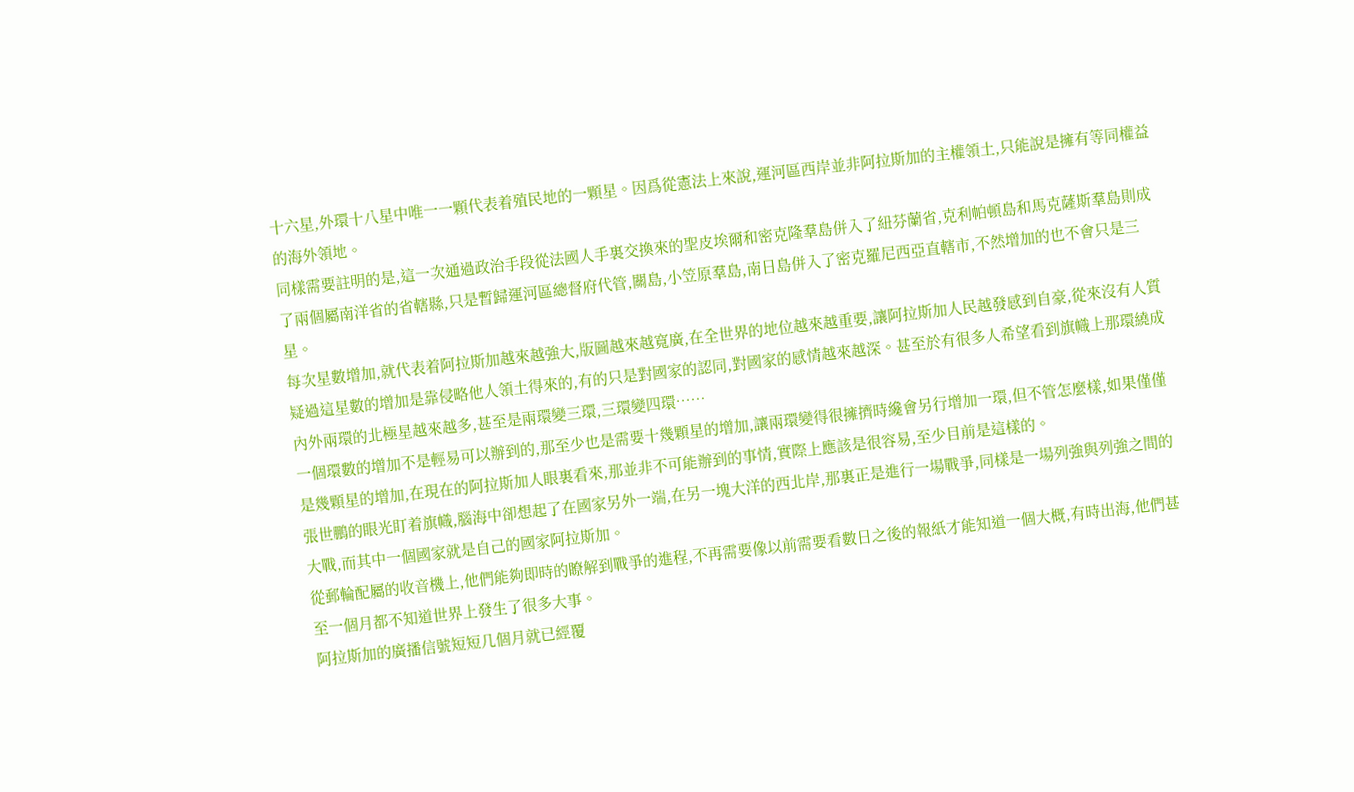十六星,外環十八星中唯一一顆代表着殖民地的一顆星。因爲從憲法上來說,運河區西岸並非阿拉斯加的主權領土,只能說是擁有等同權益的海外領地。
同樣需要註明的是,這一次通過政治手段從法國人手裏交換來的聖皮埃爾和密克隆羣島併入了紐芬蘭省,克利帕頓島和馬克薩斯羣島則成了兩個屬南洋省的省轄縣,只是暫歸運河區總督府代管,關島,小笠原羣島,南日島併入了密克羅尼西亞直轄市,不然增加的也不會只是三星。
每次星數增加,就代表着阿拉斯加越來越強大,版圖越來越寬廣,在全世界的地位越來越重要,讓阿拉斯加人民越發感到自豪,從來沒有人質疑過這星數的增加是靠侵略他人領土得來的,有的只是對國家的認同,對國家的感情越來越深。甚至於有很多人希望看到旗幟上那環繞成內外兩環的北極星越來越多,甚至是兩環變三環,三環變四環……
一個環數的增加不是輕易可以辦到的,那至少也是需要十幾顆星的增加,讓兩環變得很擁擠時纔會另行增加一環,但不管怎麼樣,如果僅僅是幾顆星的增加,在現在的阿拉斯加人眼裏看來,那並非不可能辦到的事情,實際上應該是很容易,至少目前是這樣的。
張世鵬的眼光盯着旗幟,腦海中卻想起了在國家另外一端,在另一塊大洋的西北岸,那裏正是進行一場戰爭,同樣是一場列強與列強之間的大戰,而其中一個國家就是自己的國家阿拉斯加。
從郵輪配屬的收音機上,他們能夠即時的瞭解到戰爭的進程,不再需要像以前需要看數日之後的報紙才能知道一個大概,有時出海,他們甚至一個月都不知道世界上發生了很多大事。
阿拉斯加的廣播信號短短几個月就已經覆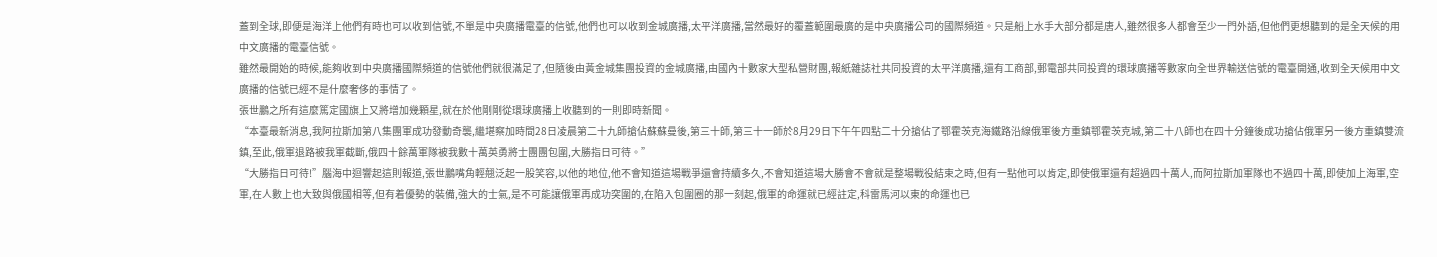蓋到全球,即便是海洋上他們有時也可以收到信號,不單是中央廣播電臺的信號,他們也可以收到金城廣播,太平洋廣播,當然最好的覆蓋範圍最廣的是中央廣播公司的國際頻道。只是船上水手大部分都是唐人,雖然很多人都會至少一門外語,但他們更想聽到的是全天候的用中文廣播的電臺信號。
雖然最開始的時候,能夠收到中央廣播國際頻道的信號他們就很滿足了,但隨後由黃金城集團投資的金城廣播,由國內十數家大型私營財團,報紙雜誌社共同投資的太平洋廣播,還有工商部,郵電部共同投資的環球廣播等數家向全世界輸送信號的電臺開通,收到全天候用中文廣播的信號已經不是什麼奢侈的事情了。
張世鵬之所有這麼篤定國旗上又將增加幾顆星,就在於他剛剛從環球廣播上收聽到的一則即時新聞。
“本臺最新消息,我阿拉斯加第八集團軍成功發動奇襲,繼堪察加時間28日凌晨第二十九師搶佔蘇蘇曼後,第三十師,第三十一師於8月29日下午午四點二十分搶佔了鄂霍茨克海鐵路沿線俄軍後方重鎮鄂霍茨克城,第二十八師也在四十分鐘後成功搶佔俄軍另一後方重鎮雙流鎮,至此,俄軍退路被我軍截斷,俄四十餘萬軍隊被我數十萬英勇將士團團包圍,大勝指日可待。”
“大勝指日可待!”腦海中迴響起這則報道,張世鵬嘴角輕翹泛起一股笑容,以他的地位,他不會知道這場戰爭還會持續多久,不會知道這場大勝會不會就是整場戰役結束之時,但有一點他可以肯定,即使俄軍還有超過四十萬人,而阿拉斯加軍隊也不過四十萬,即使加上海軍,空軍,在人數上也大致與俄國相等,但有着優勢的裝備,強大的士氣,是不可能讓俄軍再成功突圍的,在陷入包圍圈的那一刻起,俄軍的命運就已經註定,科雷馬河以東的命運也已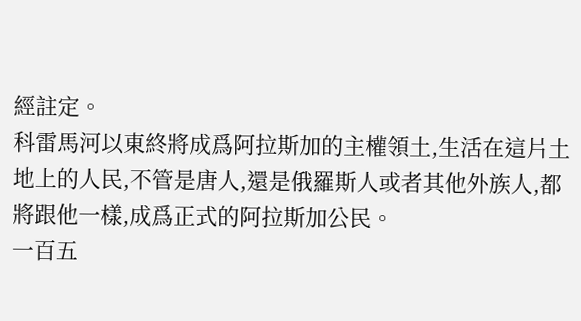經註定。
科雷馬河以東終將成爲阿拉斯加的主權領土,生活在這片土地上的人民,不管是唐人,還是俄羅斯人或者其他外族人,都將跟他一樣,成爲正式的阿拉斯加公民。
一百五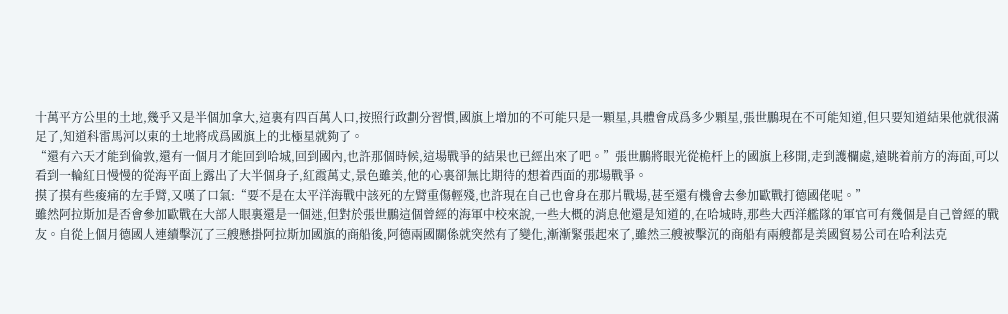十萬平方公里的土地,幾乎又是半個加拿大,這裏有四百萬人口,按照行政劃分習慣,國旗上增加的不可能只是一顆星,具體會成爲多少顆星,張世鵬現在不可能知道,但只要知道結果他就很滿足了,知道科雷馬河以東的土地將成爲國旗上的北極星就夠了。
“還有六天才能到倫敦,還有一個月才能回到哈城,回到國內,也許那個時候,這場戰爭的結果也已經出來了吧。”張世鵬將眼光從桅杆上的國旗上移開,走到護欄處,遠眺着前方的海面,可以看到一輪紅日慢慢的從海平面上露出了大半個身子,紅霞萬丈,景色雖美,他的心裏卻無比期待的想着西面的那場戰爭。
摸了摸有些痠痛的左手臂,又嘆了口氣:“要不是在太平洋海戰中該死的左臂重傷輕殘,也許現在自己也會身在那片戰場,甚至還有機會去參加歐戰打德國佬呢。”
雖然阿拉斯加是否會參加歐戰在大部人眼裏還是一個迷,但對於張世鵬這個曾經的海軍中校來說,一些大概的消息他還是知道的,在哈城時,那些大西洋艦隊的軍官可有幾個是自己曾經的戰友。自從上個月德國人連續擊沉了三艘懸掛阿拉斯加國旗的商船後,阿德兩國關係就突然有了變化,漸漸緊張起來了,雖然三艘被擊沉的商船有兩艘都是美國貿易公司在哈利法克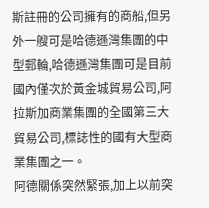斯註冊的公司擁有的商船,但另外一艘可是哈德遜灣集團的中型郵輪,哈德遜灣集團可是目前國內僅次於黃金城貿易公司,阿拉斯加商業集團的全國第三大貿易公司,標誌性的國有大型商業集團之一。
阿德關係突然緊張,加上以前突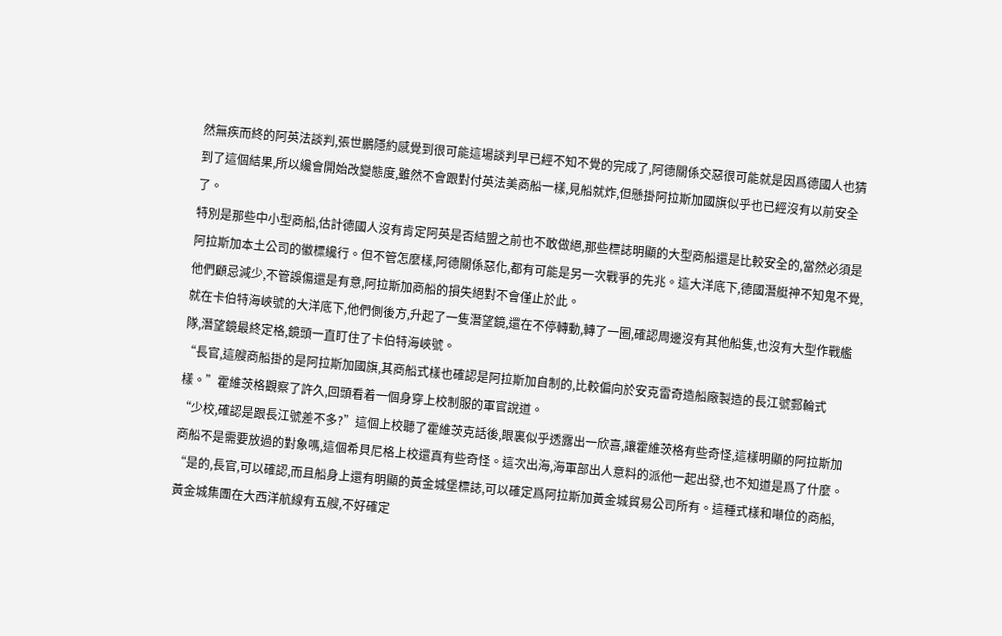然無疾而終的阿英法談判,張世鵬隱約感覺到很可能這場談判早已經不知不覺的完成了,阿德關係交惡很可能就是因爲德國人也猜到了這個結果,所以纔會開始改變態度,雖然不會跟對付英法美商船一樣,見船就炸,但懸掛阿拉斯加國旗似乎也已經沒有以前安全了。
特別是那些中小型商船,估計德國人沒有肯定阿英是否結盟之前也不敢做絕,那些標誌明顯的大型商船還是比較安全的,當然必須是阿拉斯加本土公司的徽標纔行。但不管怎麼樣,阿德關係惡化,都有可能是另一次戰爭的先兆。這大洋底下,德國潛艇神不知鬼不覺,他們顧忌減少,不管誤傷還是有意,阿拉斯加商船的損失絕對不會僅止於此。
就在卡伯特海峽號的大洋底下,他們側後方,升起了一隻潛望鏡,還在不停轉動,轉了一圈,確認周邊沒有其他船隻,也沒有大型作戰艦隊,潛望鏡最終定格,鏡頭一直盯住了卡伯特海峽號。
“長官,這艘商船掛的是阿拉斯加國旗,其商船式樣也確認是阿拉斯加自制的,比較偏向於安克雷奇造船廠製造的長江號郵輪式樣。”霍維茨格觀察了許久,回頭看着一個身穿上校制服的軍官說道。
“少校,確認是跟長江號差不多?”這個上校聽了霍維茨克話後,眼裏似乎透露出一欣喜,讓霍維茨格有些奇怪,這樣明顯的阿拉斯加商船不是需要放過的對象嗎,這個希貝尼格上校還真有些奇怪。這次出海,海軍部出人意料的派他一起出發,也不知道是爲了什麼。
“是的,長官,可以確認,而且船身上還有明顯的黃金城堡標誌,可以確定爲阿拉斯加黃金城貿易公司所有。這種式樣和噸位的商船,黃金城集團在大西洋航線有五艘,不好確定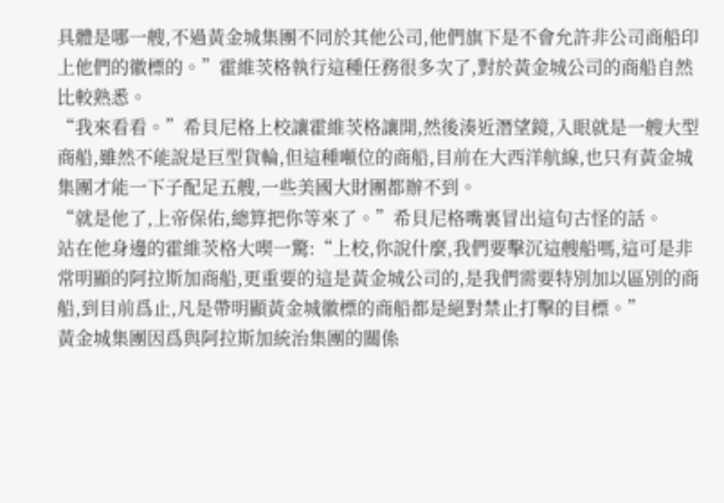具體是哪一艘,不過黃金城集團不同於其他公司,他們旗下是不會允許非公司商船印上他們的徽標的。”霍維茨格執行這種任務很多次了,對於黃金城公司的商船自然比較熟悉。
“我來看看。”希貝尼格上校讓霍維茨格讓開,然後湊近潛望鏡,入眼就是一艘大型商船,雖然不能說是巨型貨輪,但這種噸位的商船,目前在大西洋航線,也只有黃金城集團才能一下子配足五艘,一些美國大財團都辦不到。
“就是他了,上帝保佑,總算把你等來了。”希貝尼格嘴裏冒出這句古怪的話。
站在他身邊的霍維茨格大喫一驚:“上校,你說什麼,我們要擊沉這艘船嗎,這可是非常明顯的阿拉斯加商船,更重要的這是黃金城公司的,是我們需要特別加以區別的商船,到目前爲止,凡是帶明顯黃金城徽標的商船都是絕對禁止打擊的目標。”
黃金城集團因爲與阿拉斯加統治集團的關係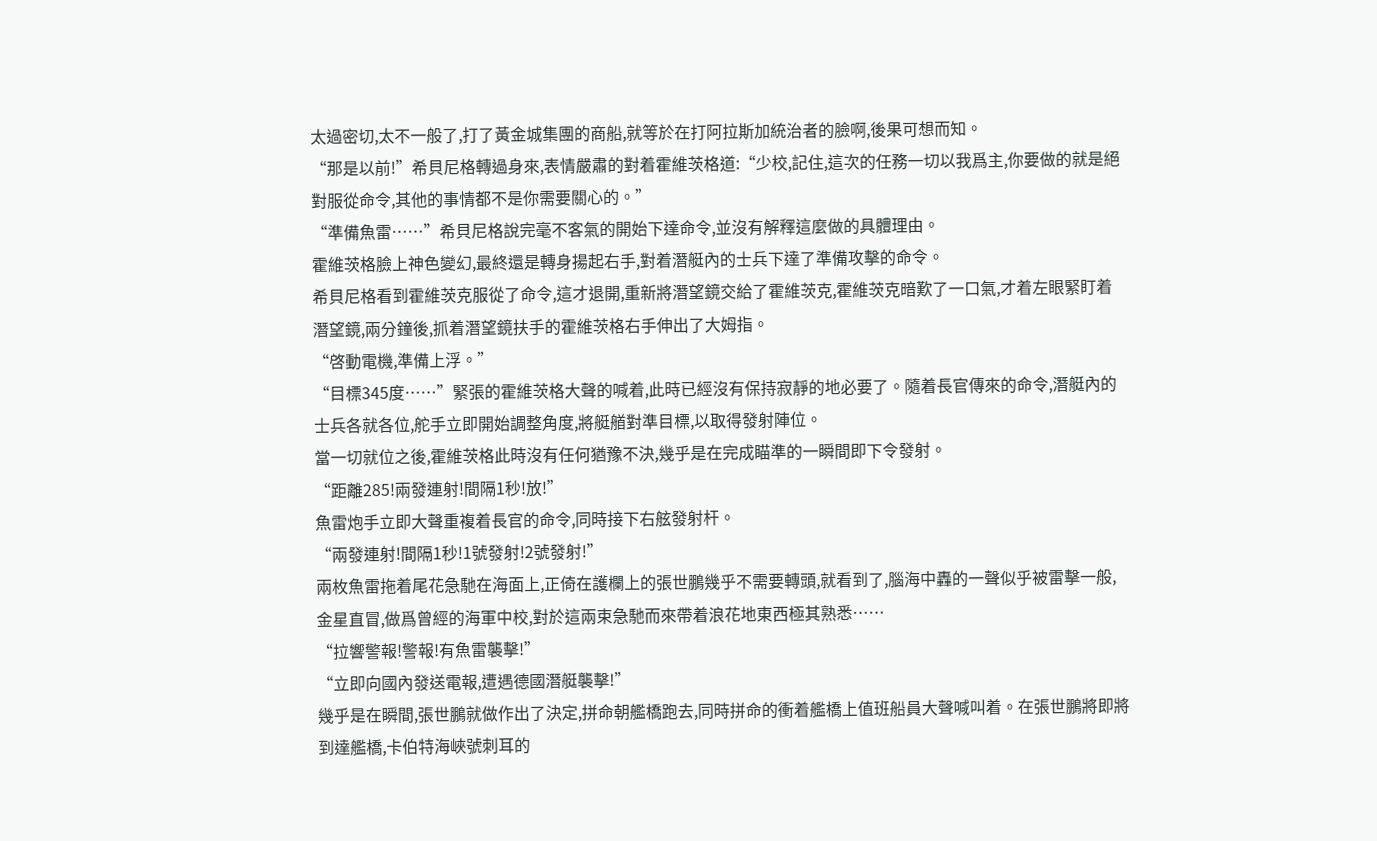太過密切,太不一般了,打了黃金城集團的商船,就等於在打阿拉斯加統治者的臉啊,後果可想而知。
“那是以前!”希貝尼格轉過身來,表情嚴肅的對着霍維茨格道:“少校,記住,這次的任務一切以我爲主,你要做的就是絕對服從命令,其他的事情都不是你需要關心的。”
“準備魚雷……”希貝尼格說完毫不客氣的開始下達命令,並沒有解釋這麼做的具體理由。
霍維茨格臉上神色變幻,最終還是轉身揚起右手,對着潛艇內的士兵下達了準備攻擊的命令。
希貝尼格看到霍維茨克服從了命令,這才退開,重新將潛望鏡交給了霍維茨克,霍維茨克暗歎了一口氣,才着左眼緊盯着潛望鏡,兩分鐘後,抓着潛望鏡扶手的霍維茨格右手伸出了大姆指。
“啓動電機,準備上浮。”
“目標345度……”緊張的霍維茨格大聲的喊着,此時已經沒有保持寂靜的地必要了。隨着長官傳來的命令,潛艇內的士兵各就各位,舵手立即開始調整角度,將艇艏對準目標,以取得發射陣位。
當一切就位之後,霍維茨格此時沒有任何猶豫不決,幾乎是在完成瞄準的一瞬間即下令發射。
“距離285!兩發連射!間隔1秒!放!”
魚雷炮手立即大聲重複着長官的命令,同時接下右舷發射杆。
“兩發連射!間隔1秒!1號發射!2號發射!”
兩枚魚雷拖着尾花急馳在海面上,正倚在護欄上的張世鵬幾乎不需要轉頭,就看到了,腦海中轟的一聲似乎被雷擊一般,金星直冒,做爲曾經的海軍中校,對於這兩束急馳而來帶着浪花地東西極其熟悉……
“拉響警報!警報!有魚雷襲擊!”
“立即向國內發送電報,遭遇德國潛艇襲擊!”
幾乎是在瞬間,張世鵬就做作出了決定,拼命朝艦橋跑去,同時拼命的衝着艦橋上值班船員大聲喊叫着。在張世鵬將即將到達艦橋,卡伯特海峽號刺耳的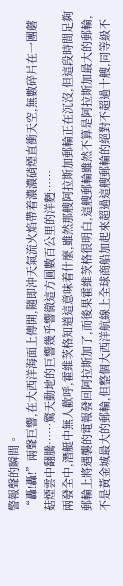警報聲的瞬間。
“轟!轟!”兩聲巨響,在大西洋海面上傳開,隨即沖天氣流火焰帶着濃濃硝煙直衝天空,無數碎片在一團蘑菇煙雲中翻騰……驚天動地的巨響幾乎響徹這方圓數百公里的洋麪……
兩發全中,潛艇中無人歡呼,霍維茨格知道這意味着什麼,雖然那艘阿拉斯加郵輪正在沉沒,但這段時間足夠郵輪上將遇襲的電報發回阿拉斯加了,而後果霍維茨格很明白,這艘郵輪雖然不算是阿拉斯加最大的郵輪,不是黃金城最大的郵輪,但整個大西洋航線上全球商船加起來超過這艘郵輪的絕對不超過十艘,同等級不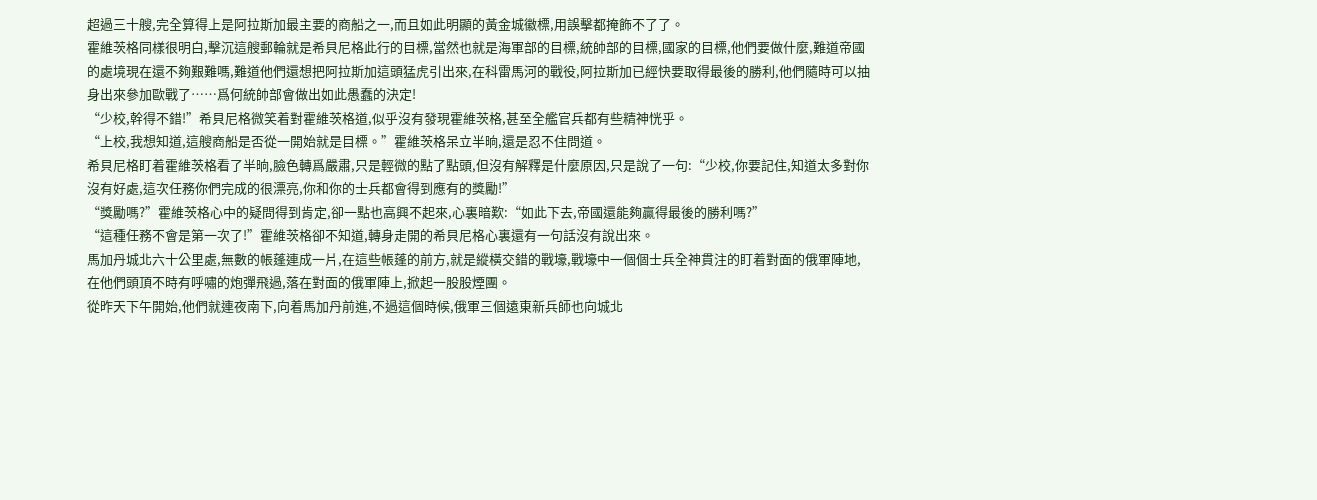超過三十艘,完全算得上是阿拉斯加最主要的商船之一,而且如此明顯的黃金城徽標,用誤擊都掩飾不了了。
霍維茨格同樣很明白,擊沉這艘郵輪就是希貝尼格此行的目標,當然也就是海軍部的目標,統帥部的目標,國家的目標,他們要做什麼,難道帝國的處境現在還不夠艱難嗎,難道他們還想把阿拉斯加這頭猛虎引出來,在科雷馬河的戰役,阿拉斯加已經快要取得最後的勝利,他們隨時可以抽身出來參加歐戰了……爲何統帥部會做出如此愚蠢的決定!
“少校,幹得不錯!”希貝尼格微笑着對霍維茨格道,似乎沒有發現霍維茨格,甚至全艦官兵都有些精神恍乎。
“上校,我想知道,這艘商船是否從一開始就是目標。”霍維茨格呆立半晌,還是忍不住問道。
希貝尼格盯着霍維茨格看了半晌,臉色轉爲嚴肅,只是輕微的點了點頭,但沒有解釋是什麼原因,只是說了一句:“少校,你要記住,知道太多對你沒有好處,這次任務你們完成的很漂亮,你和你的士兵都會得到應有的獎勵!”
“獎勵嗎?”霍維茨格心中的疑問得到肯定,卻一點也高興不起來,心裏暗歎:“如此下去,帝國還能夠贏得最後的勝利嗎?”
“這種任務不會是第一次了!”霍維茨格卻不知道,轉身走開的希貝尼格心裏還有一句話沒有說出來。
馬加丹城北六十公里處,無數的帳蓬連成一片,在這些帳蓬的前方,就是縱橫交錯的戰壕,戰壕中一個個士兵全神貫注的盯着對面的俄軍陣地,在他們頭頂不時有呼嘯的炮彈飛過,落在對面的俄軍陣上,掀起一股股煙團。
從昨天下午開始,他們就連夜南下,向着馬加丹前進,不過這個時候,俄軍三個遠東新兵師也向城北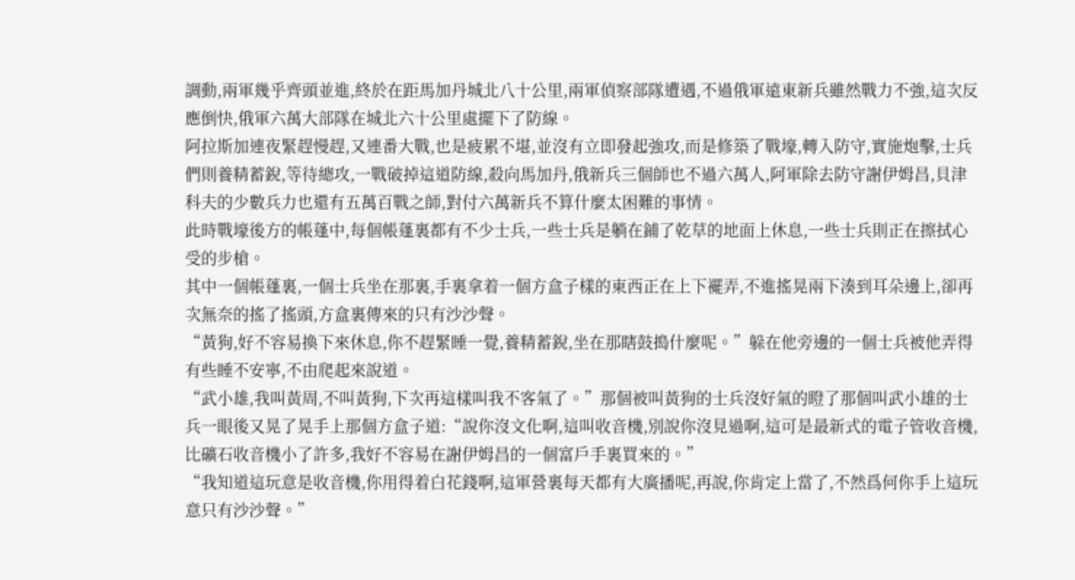調動,兩軍幾乎齊頭並進,終於在距馬加丹城北八十公里,兩軍偵察部隊遭遇,不過俄軍遠東新兵雖然戰力不強,這次反應倒快,俄軍六萬大部隊在城北六十公里處擺下了防線。
阿拉斯加連夜緊趕慢趕,又連番大戰,也是疲累不堪,並沒有立即發起強攻,而是修築了戰壕,轉入防守,實施炮擊,士兵們則養精蓄銳,等待總攻,一戰破掉這道防線,殺向馬加丹,俄新兵三個師也不過六萬人,阿軍除去防守謝伊姆昌,貝津科夫的少數兵力也還有五萬百戰之師,對付六萬新兵不算什麼太困難的事情。
此時戰壕後方的帳蓬中,每個帳蓬裏都有不少士兵,一些士兵是躺在鋪了乾草的地面上休息,一些士兵則正在擦拭心受的步槍。
其中一個帳蓬裏,一個士兵坐在那裏,手裏拿着一個方盒子樣的東西正在上下襬弄,不進搖晃兩下湊到耳朵邊上,卻再次無奈的搖了搖頭,方盒裏傳來的只有沙沙聲。
“黃狗,好不容易換下來休息,你不趕緊睡一覺,養精蓄銳,坐在那瞎鼓搗什麼呢。”躲在他旁邊的一個士兵被他弄得有些睡不安寧,不由爬起來說道。
“武小雄,我叫黃周,不叫黃狗,下次再這樣叫我不客氣了。”那個被叫黃狗的士兵沒好氣的瞪了那個叫武小雄的士兵一眼後又晃了晃手上那個方盒子道:“說你沒文化啊,這叫收音機,別說你沒見過啊,這可是最新式的電子管收音機,比礦石收音機小了許多,我好不容易在謝伊姆昌的一個富戶手裏買來的。”
“我知道這玩意是收音機,你用得着白花錢啊,這軍營裏每天都有大廣播呢,再說,你肯定上當了,不然爲何你手上這玩意只有沙沙聲。”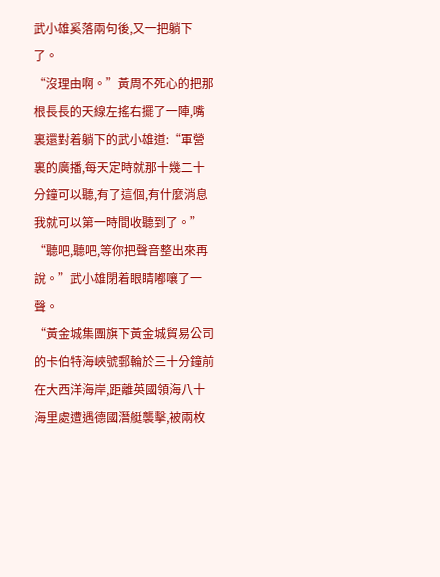武小雄奚落兩句後,又一把躺下了。
“沒理由啊。”黃周不死心的把那根長長的天線左搖右擺了一陣,嘴裏還對着躺下的武小雄道:“軍營裏的廣播,每天定時就那十幾二十分鐘可以聽,有了這個,有什麼消息我就可以第一時間收聽到了。”
“聽吧,聽吧,等你把聲音整出來再說。”武小雄閉着眼睛嘟嚷了一聲。
“黃金城集團旗下黃金城貿易公司的卡伯特海峽號郵輪於三十分鐘前在大西洋海岸,距離英國領海八十海里處遭遇德國潛艇襲擊,被兩枚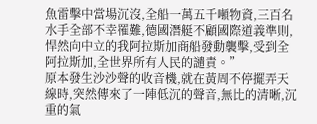魚雷擊中當場沉沒,全船一萬五千噸物資,三百名水手全部不幸罹難,德國潛艇不顧國際道義準則,悍然向中立的我阿拉斯加商船發動襲擊,受到全阿拉斯加,全世界所有人民的譴責。”
原本發生沙沙聲的收音機,就在黃周不停擺弄天線時,突然傳來了一陣低沉的聲音,無比的清晰,沉重的氣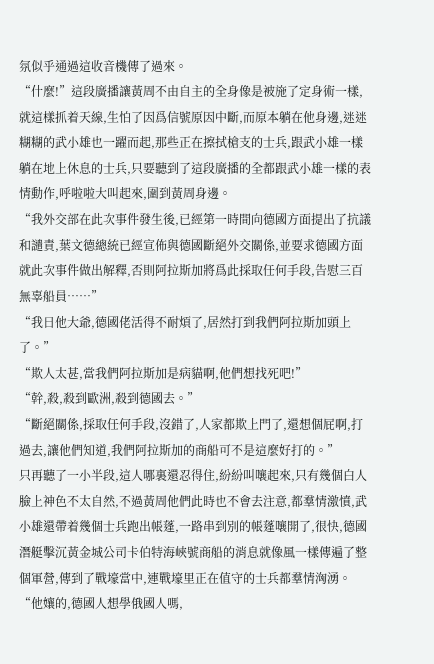氛似乎通過這收音機傳了過來。
“什麼!”這段廣播讓黃周不由自主的全身像是被施了定身術一樣,就這樣抓着天線,生怕了因爲信號原因中斷,而原本躺在他身邊,迷迷糊糊的武小雄也一躍而起,那些正在擦拭槍支的士兵,跟武小雄一樣躺在地上休息的士兵,只要聽到了這段廣播的全都跟武小雄一樣的表情動作,呼啦啦大叫起來,圍到黃周身邊。
“我外交部在此次事件發生後,已經第一時間向德國方面提出了抗議和譴責,葉文德總統已經宣佈與德國斷絕外交關係,並要求德國方面就此次事件做出解釋,否則阿拉斯加將爲此採取任何手段,告慰三百無辜船員……”
“我日他大爺,德國佬活得不耐煩了,居然打到我們阿拉斯加頭上了。”
“欺人太甚,當我們阿拉斯加是病貓啊,他們想找死吧!”
“幹,殺,殺到歐洲,殺到德國去。”
“斷絕關係,採取任何手段,沒錯了,人家都欺上門了,還想個屁啊,打過去,讓他們知道,我們阿拉斯加的商船可不是這麼好打的。”
只再聽了一小半段,這人哪裏還忍得住,紛紛叫嚷起來,只有幾個白人臉上神色不太自然,不過黃周他們此時也不會去注意,都羣情激憤,武小雄還帶着幾個士兵跑出帳蓬,一路串到別的帳蓬嚷開了,很快,德國潛艇擊沉黃金城公司卡伯特海峽號商船的消息就像風一樣傳遍了整個軍營,傳到了戰壕當中,連戰壕里正在值守的士兵都羣情洶湧。
“他孃的,德國人想學俄國人嗎,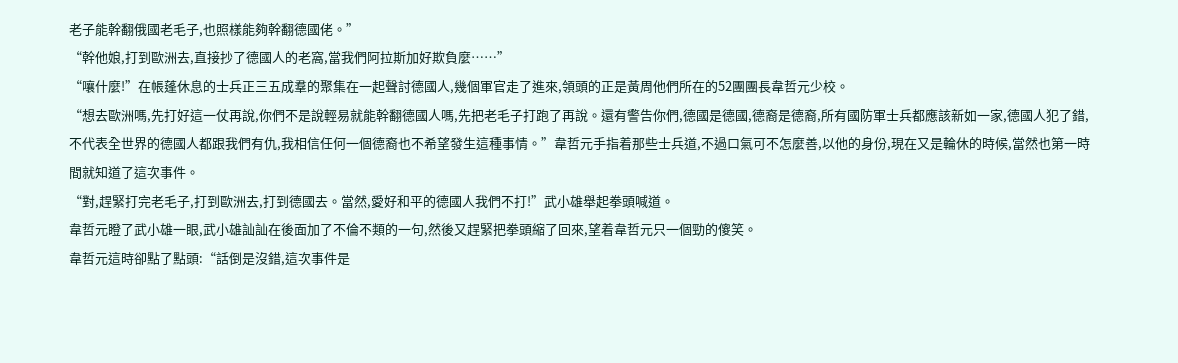老子能幹翻俄國老毛子,也照樣能夠幹翻德國佬。”
“幹他娘,打到歐洲去,直接抄了德國人的老窩,當我們阿拉斯加好欺負麼……”
“嚷什麼!”在帳蓬休息的士兵正三五成羣的聚集在一起聲討德國人,幾個軍官走了進來,領頭的正是黃周他們所在的52團團長韋哲元少校。
“想去歐洲嗎,先打好這一仗再說,你們不是說輕易就能幹翻德國人嗎,先把老毛子打跑了再說。還有警告你們,德國是德國,德裔是德裔,所有國防軍士兵都應該新如一家,德國人犯了錯,不代表全世界的德國人都跟我們有仇,我相信任何一個德裔也不希望發生這種事情。”韋哲元手指着那些士兵道,不過口氣可不怎麼善,以他的身份,現在又是輪休的時候,當然也第一時間就知道了這次事件。
“對,趕緊打完老毛子,打到歐洲去,打到德國去。當然,愛好和平的德國人我們不打!”武小雄舉起拳頭喊道。
韋哲元瞪了武小雄一眼,武小雄訕訕在後面加了不倫不類的一句,然後又趕緊把拳頭縮了回來,望着韋哲元只一個勁的傻笑。
韋哲元這時卻點了點頭:“話倒是沒錯,這次事件是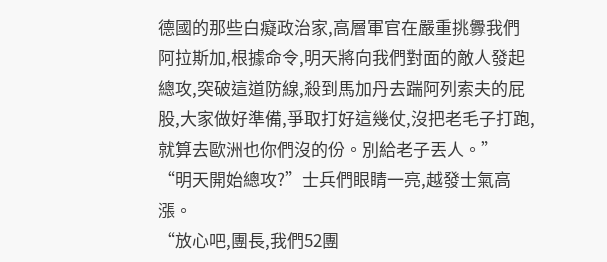德國的那些白癡政治家,高層軍官在嚴重挑釁我們阿拉斯加,根據命令,明天將向我們對面的敵人發起總攻,突破這道防線,殺到馬加丹去踹阿列索夫的屁股,大家做好準備,爭取打好這幾仗,沒把老毛子打跑,就算去歐洲也你們沒的份。別給老子丟人。”
“明天開始總攻?”士兵們眼睛一亮,越發士氣高漲。
“放心吧,團長,我們52團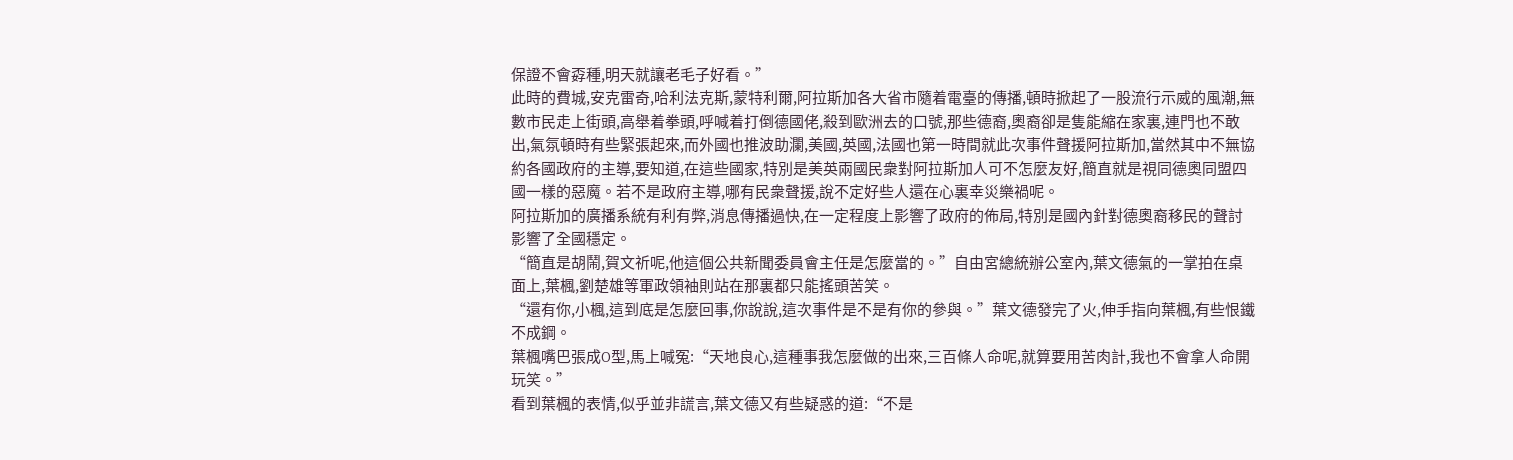保證不會孬種,明天就讓老毛子好看。”
此時的費城,安克雷奇,哈利法克斯,蒙特利爾,阿拉斯加各大省市隨着電臺的傳播,頓時掀起了一股流行示威的風潮,無數市民走上街頭,高舉着拳頭,呼喊着打倒德國佬,殺到歐洲去的口號,那些德裔,奧裔卻是隻能縮在家裏,連門也不敢出,氣氛頓時有些緊張起來,而外國也推波助瀾,美國,英國,法國也第一時間就此次事件聲援阿拉斯加,當然其中不無協約各國政府的主導,要知道,在這些國家,特別是美英兩國民衆對阿拉斯加人可不怎麼友好,簡直就是視同德奧同盟四國一樣的惡魔。若不是政府主導,哪有民衆聲援,說不定好些人還在心裏幸災樂禍呢。
阿拉斯加的廣播系統有利有弊,消息傳播過快,在一定程度上影響了政府的佈局,特別是國內針對德奧裔移民的聲討影響了全國穩定。
“簡直是胡鬧,賀文祈呢,他這個公共新聞委員會主任是怎麼當的。”自由宮總統辦公室內,葉文德氣的一掌拍在桌面上,葉楓,劉楚雄等軍政領袖則站在那裏都只能搖頭苦笑。
“還有你,小楓,這到底是怎麼回事,你說說,這次事件是不是有你的參與。”葉文德發完了火,伸手指向葉楓,有些恨鐵不成鋼。
葉楓嘴巴張成O型,馬上喊冤:“天地良心,這種事我怎麼做的出來,三百條人命呢,就算要用苦肉計,我也不會拿人命開玩笑。”
看到葉楓的表情,似乎並非謊言,葉文德又有些疑惑的道:“不是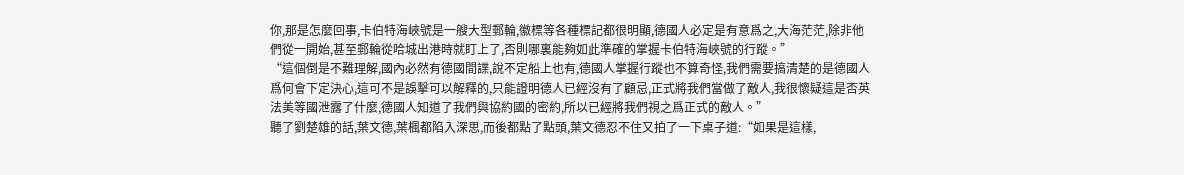你,那是怎麼回事,卡伯特海峽號是一艘大型郵輪,徽標等各種標記都很明顯,德國人必定是有意爲之,大海茫茫,除非他們從一開始,甚至郵輪從哈城出港時就盯上了,否則哪裏能夠如此準確的掌握卡伯特海峽號的行蹤。”
“這個倒是不難理解,國內必然有德國間諜,說不定船上也有,德國人掌握行蹤也不算奇怪,我們需要搞清楚的是德國人爲何會下定決心,這可不是誤擊可以解釋的,只能證明德人已經沒有了顧忌,正式將我們當做了敵人,我很懷疑這是否英法美等國泄露了什麼,德國人知道了我們與協約國的密約,所以已經將我們視之爲正式的敵人。”
聽了劉楚雄的話,葉文德,葉楓都陷入深思,而後都點了點頭,葉文德忍不住又拍了一下桌子道:“如果是這樣,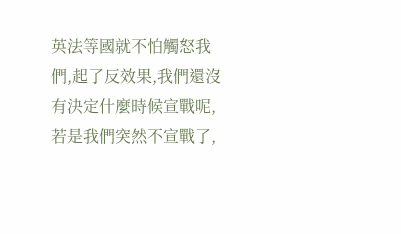英法等國就不怕觸怒我們,起了反效果,我們還沒有決定什麼時候宣戰呢,若是我們突然不宣戰了,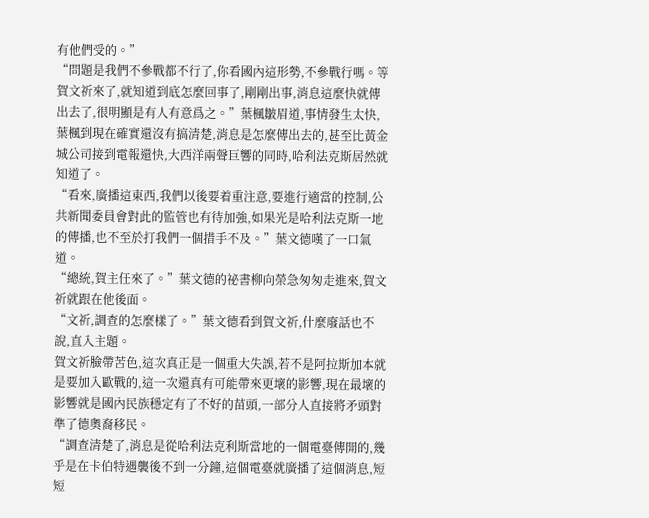有他們受的。”
“問題是我們不參戰都不行了,你看國內這形勢,不參戰行嗎。等賀文祈來了,就知道到底怎麼回事了,剛剛出事,消息這麼快就傳出去了,很明顯是有人有意爲之。”葉楓皺眉道,事情發生太快,葉楓到現在確實還沒有搞清楚,消息是怎麼傳出去的,甚至比黃金城公司接到電報還快,大西洋兩聲巨響的同時,哈利法克斯居然就知道了。
“看來,廣播這東西,我們以後要着重注意,要進行適當的控制,公共新聞委員會對此的監管也有待加強,如果光是哈利法克斯一地的傳播,也不至於打我們一個措手不及。”葉文德嘆了一口氣道。
“總統,賀主任來了。”葉文德的祕書柳向榮急匆匆走進來,賀文祈就跟在他後面。
“文祈,調查的怎麼樣了。”葉文德看到賀文祈,什麼廢話也不說,直入主題。
賀文祈臉帶苦色,這次真正是一個重大失誤,若不是阿拉斯加本就是要加入歐戰的,這一次還真有可能帶來更壞的影響,現在最壞的影響就是國內民族穩定有了不好的苗頭,一部分人直接將矛頭對準了德奧裔移民。
“調查清楚了,消息是從哈利法克利斯當地的一個電臺傳開的,幾乎是在卡伯特遇襲後不到一分鐘,這個電臺就廣播了這個消息,短短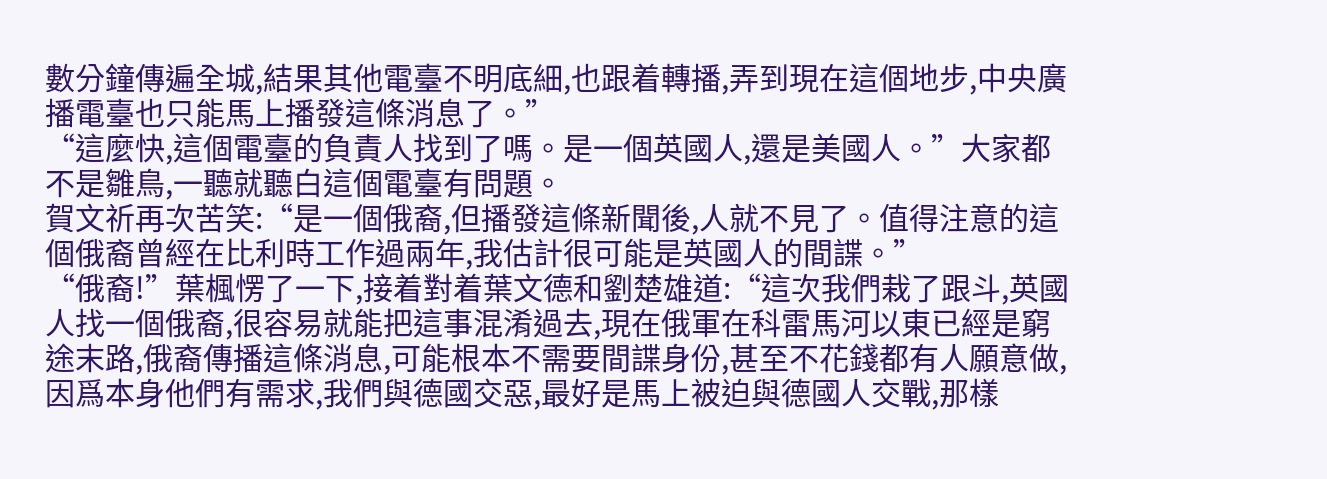數分鐘傳遍全城,結果其他電臺不明底細,也跟着轉播,弄到現在這個地步,中央廣播電臺也只能馬上播發這條消息了。”
“這麼快,這個電臺的負責人找到了嗎。是一個英國人,還是美國人。”大家都不是雛鳥,一聽就聽白這個電臺有問題。
賀文祈再次苦笑:“是一個俄裔,但播發這條新聞後,人就不見了。值得注意的這個俄裔曾經在比利時工作過兩年,我估計很可能是英國人的間諜。”
“俄裔!”葉楓愣了一下,接着對着葉文德和劉楚雄道:“這次我們栽了跟斗,英國人找一個俄裔,很容易就能把這事混淆過去,現在俄軍在科雷馬河以東已經是窮途末路,俄裔傳播這條消息,可能根本不需要間諜身份,甚至不花錢都有人願意做,因爲本身他們有需求,我們與德國交惡,最好是馬上被迫與德國人交戰,那樣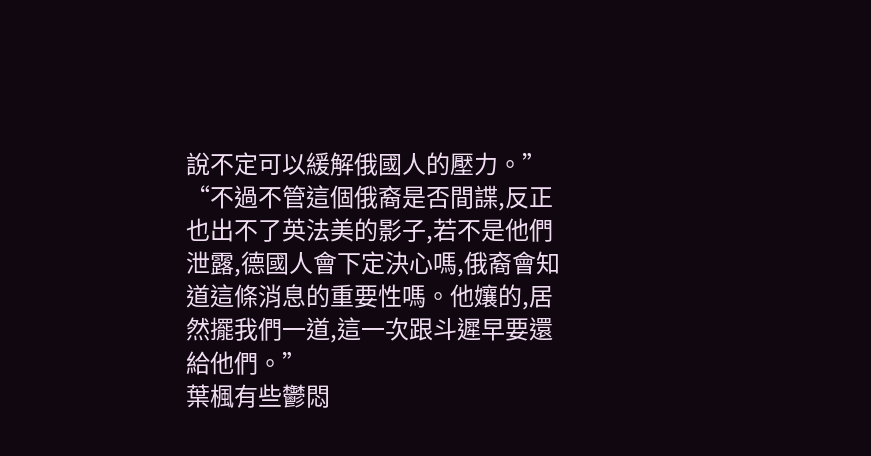說不定可以緩解俄國人的壓力。”
“不過不管這個俄裔是否間諜,反正也出不了英法美的影子,若不是他們泄露,德國人會下定決心嗎,俄裔會知道這條消息的重要性嗎。他孃的,居然擺我們一道,這一次跟斗遲早要還給他們。”
葉楓有些鬱悶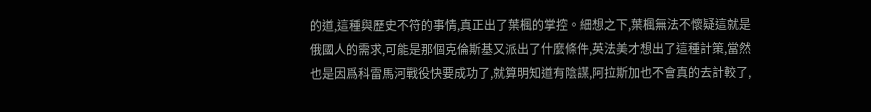的道,這種與歷史不符的事情,真正出了葉楓的掌控。細想之下,葉楓無法不懷疑這就是俄國人的需求,可能是那個克倫斯基又派出了什麼條件,英法美才想出了這種計策,當然也是因爲科雷馬河戰役快要成功了,就算明知道有陰謀,阿拉斯加也不會真的去計較了,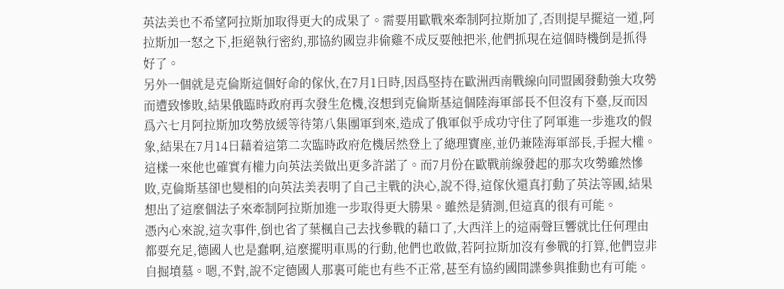英法美也不希望阿拉斯加取得更大的成果了。需要用歐戰來牽制阿拉斯加了,否則提早擺這一道,阿拉斯加一怒之下,拒絕執行密約,那協約國豈非偷雞不成反要蝕把米,他們抓現在這個時機倒是抓得好了。
另外一個就是克倫斯這個好命的傢伙,在7月1日時,因爲堅持在歐洲西南戰線向同盟國發動強大攻勢而遭致慘敗,結果俄臨時政府再次發生危機,沒想到克倫斯基這個陸海軍部長不但沒有下臺,反而因爲六七月阿拉斯加攻勢放緩等待第八集團軍到來,造成了俄軍似乎成功守住了阿軍進一步進攻的假象,結果在7月14日藉着這第二次臨時政府危機居然登上了總理寶座,並仍兼陸海軍部長,手握大權。
這樣一來他也確實有權力向英法美做出更多許諾了。而7月份在歐戰前線發起的那次攻勢雖然慘敗,克倫斯基卻也變相的向英法美表明了自己主戰的決心,說不得,這傢伙還真打動了英法等國,結果想出了這麼個法子來牽制阿拉斯加進一步取得更大勝果。雖然是猜測,但這真的很有可能。
憑內心來說,這次事件,倒也省了葉楓自己去找參戰的藉口了,大西洋上的這兩聲巨響就比任何理由都要充足,德國人也是蠢啊,這麼擺明車馬的行動,他們也敢做,若阿拉斯加沒有參戰的打算,他們豈非自掘墳墓。嗯,不對,說不定德國人那裏可能也有些不正常,甚至有協約國間諜參與推動也有可能。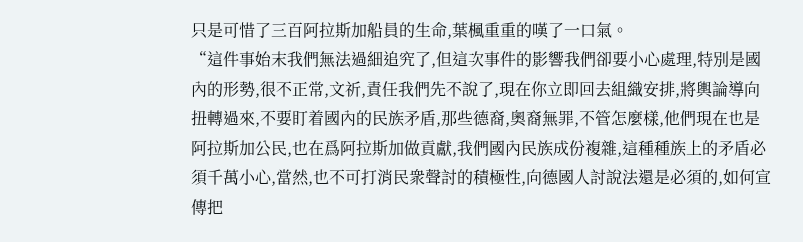只是可惜了三百阿拉斯加船員的生命,葉楓重重的嘆了一口氣。
“這件事始末我們無法過細追究了,但這次事件的影響我們卻要小心處理,特別是國內的形勢,很不正常,文祈,責任我們先不說了,現在你立即回去組織安排,將輿論導向扭轉過來,不要盯着國內的民族矛盾,那些德裔,奧裔無罪,不管怎麼樣,他們現在也是阿拉斯加公民,也在爲阿拉斯加做貢獻,我們國內民族成份複雜,這種種族上的矛盾必須千萬小心,當然,也不可打消民衆聲討的積極性,向德國人討說法還是必須的,如何宣傳把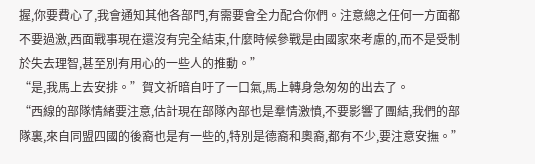握,你要費心了,我會通知其他各部門,有需要會全力配合你們。注意總之任何一方面都不要過激,西面戰事現在還沒有完全結束,什麼時候參戰是由國家來考慮的,而不是受制於失去理智,甚至別有用心的一些人的推動。”
“是,我馬上去安排。”賀文祈暗自吁了一口氣,馬上轉身急匆匆的出去了。
“西線的部隊情緒要注意,估計現在部隊內部也是羣情激憤,不要影響了團結,我們的部隊裏,來自同盟四國的後裔也是有一些的,特別是德裔和奧裔,都有不少,要注意安撫。”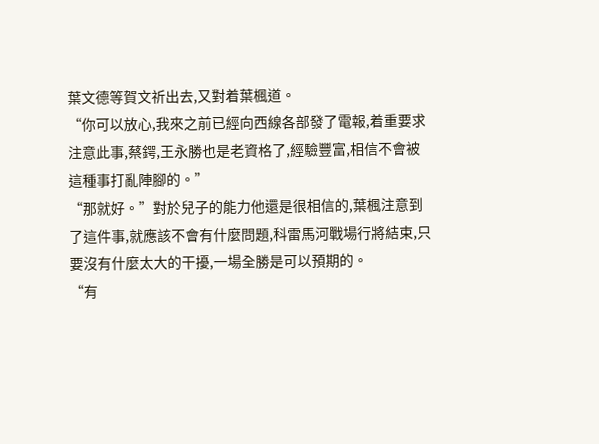葉文德等賀文祈出去,又對着葉楓道。
“你可以放心,我來之前已經向西線各部發了電報,着重要求注意此事,蔡鍔,王永勝也是老資格了,經驗豐富,相信不會被這種事打亂陣腳的。”
“那就好。”對於兒子的能力他還是很相信的,葉楓注意到了這件事,就應該不會有什麼問題,科雷馬河戰場行將結束,只要沒有什麼太大的干擾,一場全勝是可以預期的。
“有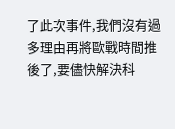了此次事件,我們沒有過多理由再將歐戰時間推後了,要儘快解決科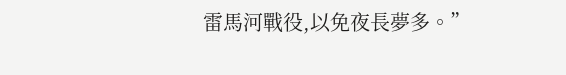雷馬河戰役,以免夜長夢多。”